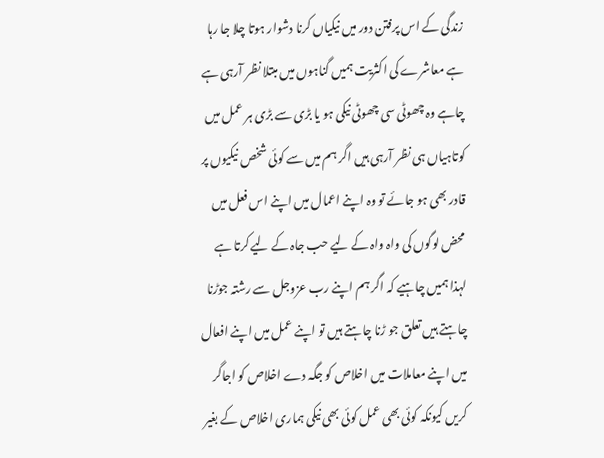زندگی کے اس پرفتن دور میں نیکیاں کرنا دشوار ہوتا چلا جا رہا ہے معاشرے کی اکثریت ہمیں گناہوں میں مبتلا نظر آرہی ہے چاہے وہ چھوٹی سی چھوٹی نیکی ہو یا بڑی سے بڑی ہر عمل میں کوتاہیاں ہی نظر آرہی ہیں اگر ہم میں سے کوئی شخص نیکیوں پر قادر بھی ہو جائے تو وہ اپنے اعمال میں اپنے اس فعل میں محض لوگوں کی واہ واہ کے لیے حب جاہ کے لیے کرتا ہے لہذا ہمیں چاہیے کہ اگر ہم اپنے رب عزوجل سے رشتہ جوڑنا چاہتے ہیں تعلق جو ڑنا چاہتے ہیں تو اپنے عمل میں اپنے افعال میں اپنے معاملات میں اخلاص کو جگہ دے اخلاص کو اجاگر کریں کیونکہ کوئی بھی عمل کوئی بھی نیکی ہماری اخلاص کے بغیر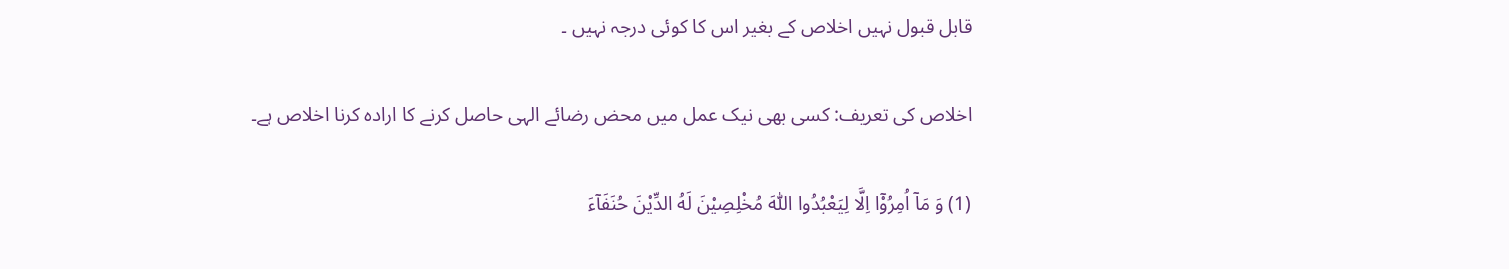قابل قبول نہیں اخلاص کے بغیر اس کا کوئی درجہ نہیں ۔

اخلاص کی تعریف: کسی بھی نیک عمل میں محض رضائے الہی حاصل کرنے کا ارادہ کرنا اخلاص ہے۔

(1) وَ مَاۤ اُمِرُوْۤا اِلَّا لِیَعْبُدُوا اللّٰهَ مُخْلِصِیْنَ لَهُ الدِّیْنَ حُنَفَآءَ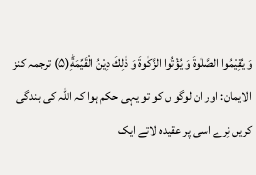وَ یُقِیْمُوا الصَّلٰوةَ وَ یُؤْتُوا الزَّكٰوةَ وَ ذٰلِكَ دِیْنُ الْقَیِّمَةِؕ(۵) ترجمہ کنز الایمان: اور ان لوگو ں کو تو یہی حکم ہوا کہ اللہ کی بندگی کریں نِرے اسی پر عقیدہ لاتے ایک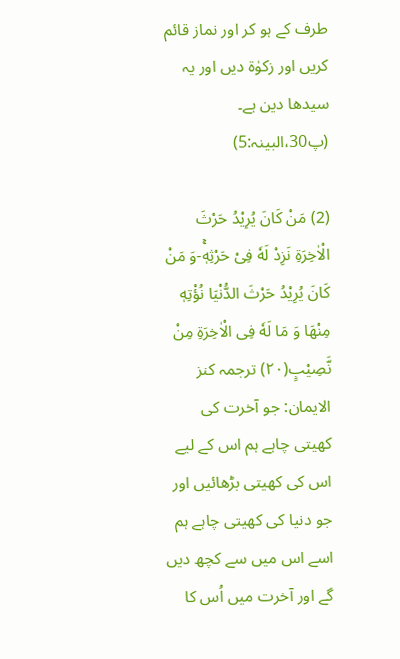طرف کے ہو کر اور نماز قائم کریں اور زکوٰۃ دیں اور یہ سیدھا دین ہے۔ (پ30،البینہ:5)

(2) مَنْ كَانَ یُرِیْدُ حَرْثَ الْاٰخِرَةِ نَزِدْ لَهٗ فِیْ حَرْثِهٖۚ-وَ مَنْ كَانَ یُرِیْدُ حَرْثَ الدُّنْیَا نُؤْتِهٖ مِنْهَا وَ مَا لَهٗ فِی الْاٰخِرَةِ مِنْ نَّصِیْبٍ(۲۰) ترجمہ کنز الایمان: جو آخرت کی کھیتی چاہے ہم اس کے لیے اس کی کھیتی بڑھائیں اور جو دنیا کی کھیتی چاہے ہم اسے اس میں سے کچھ دیں گے اور آخرت میں اُس کا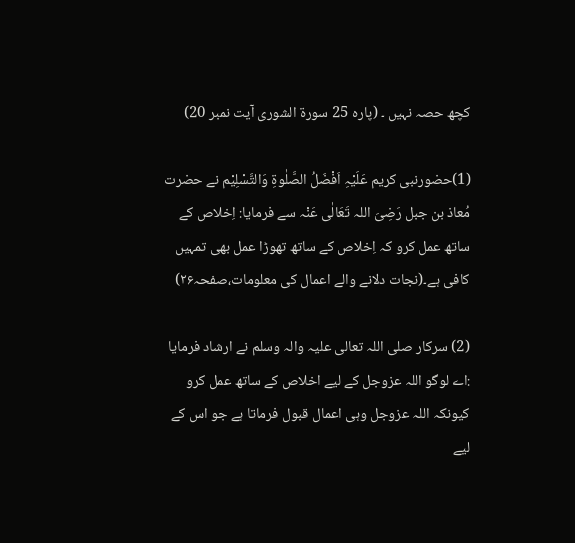کچھ حصہ نہیں ۔ (پارہ 25 سورۃ الشوری آیت نمبر 20)

(1)حضورنبی کریم عَلَیْہِ اَفْضَلُ الصَّلٰوۃِ وَالتَّسْلِیْم نے حضرت مُعاذ بن جبل رَضِیَ اللہ تَعَالٰی عَنْہ سے فرمایا: اِخلاص کے ساتھ عمل کرو کہ اِخلاص کے ساتھ تھوڑا عمل بھی تمہیں کافی ہے۔(نجات دلانے والے اعمال کی معلومات،صفحہ۲۶)

(2) سرکار صلی اللہ تعالی علیہ والہ وسلم نے ارشاد فرمایا :اے لوگو اللہ عزوجل کے لیے اخلاص کے ساتھ عمل کرو کیونکہ اللہ عزوجل وہی اعمال قبول فرماتا ہے جو اس کے لیے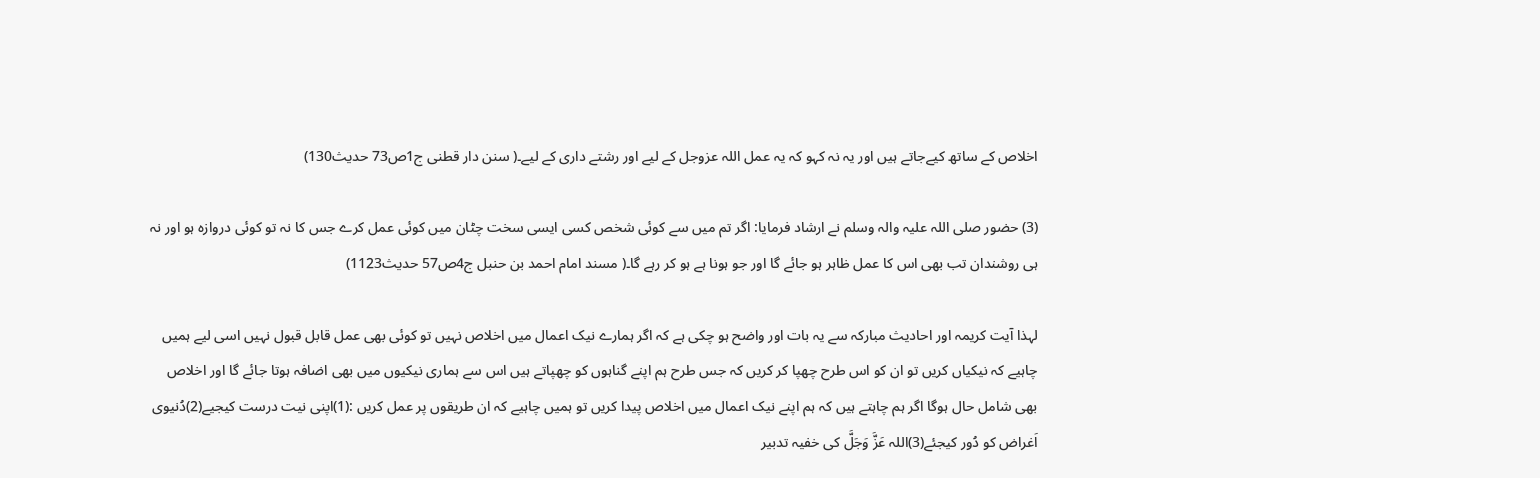اخلاص کے ساتھ کیےجاتے ہیں اور یہ نہ کہو کہ یہ عمل اللہ عزوجل کے لیے اور رشتے داری کے لیے۔( سنن دار قطنی ج1ص73 حدیث130)

(3) حضور صلی اللہ علیہ والہ وسلم نے ارشاد فرمایا: اگر تم میں سے کوئی شخص کسی ایسی سخت چٹان میں کوئی عمل کرے جس کا نہ تو کوئی دروازہ ہو اور نہ ہی روشندان تب بھی اس کا عمل ظاہر ہو جائے گا اور جو ہونا ہے ہو کر رہے گا۔( مسند امام احمد بن حنبل ج4ص57 حدیث1123)

لہذا آیت کریمہ اور احادیث مبارکہ سے یہ بات اور واضح ہو چکی ہے کہ اگر ہمارے نیک اعمال میں اخلاص نہیں تو کوئی بھی عمل قابل قبول نہیں اسی لیے ہمیں چاہیے کہ نیکیاں کریں تو ان کو اس طرح چھپا کر کریں کہ جس طرح ہم اپنے گناہوں کو چھپاتے ہیں اس سے ہماری نیکیوں میں بھی اضافہ ہوتا جائے گا اور اخلاص بھی شامل حال ہوگا اگر ہم چاہتے ہیں کہ ہم اپنے نیک اعمال میں اخلاص پیدا کریں تو ہمیں چاہیے کہ ان طریقوں پر عمل کریں :(1)اپنی نیت درست کیجیے(2)دُنیوی اَغراض کو دُور کیجئے(3)اللہ عَزَّ وَجَلَّ کی خفیہ تدبیر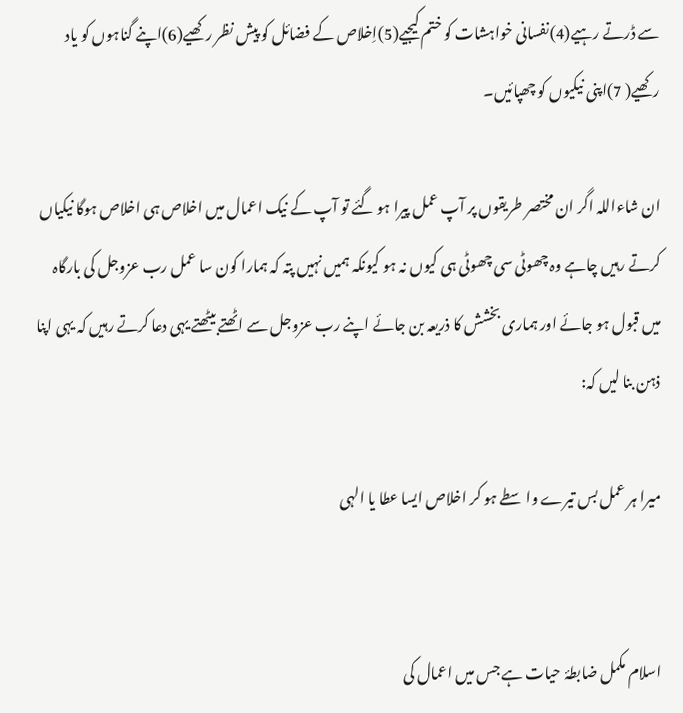سے ڈرتے رہیے(4)نفسانی خواہشات کو ختم کیجیے(5)اِخلاص کے فضائل کو پیش نظر رکھیے(6)اپنے گناہوں کو یاد رکھیے( 7)اپنی نیکیوں کو چھپائیں۔

ان شاءاللہ اگر ان مختصر طریقوں پر آپ عمل پیرا ہو گئے تو آپ کے نیک اعمال میں اخلاص ہی اخلاص ہوگا نیکیاں کرتے رہیں چاہے وہ چھوٹی سی چھوٹی ہی کیوں نہ ہو کیونکہ ہمیں نہیں پتہ کہ ہمارا کون سا عمل رب عزوجل کی بارگاہ میں قبول ہو جائے اور ہماری بخشش کا ذریعہ بن جائے اپنے رب عزوجل سے اٹھتے بیٹھتے یہی دعا کرتے رہیں کہ یہی اپنا ذہن بنا لیں کہ:

میرا ہر عمل بس تیرے واسطے ہو کر اخلاص ایسا عطا یا الہی


اسلام مکمل ضابطۂ حیات ہے جس میں اعمال کی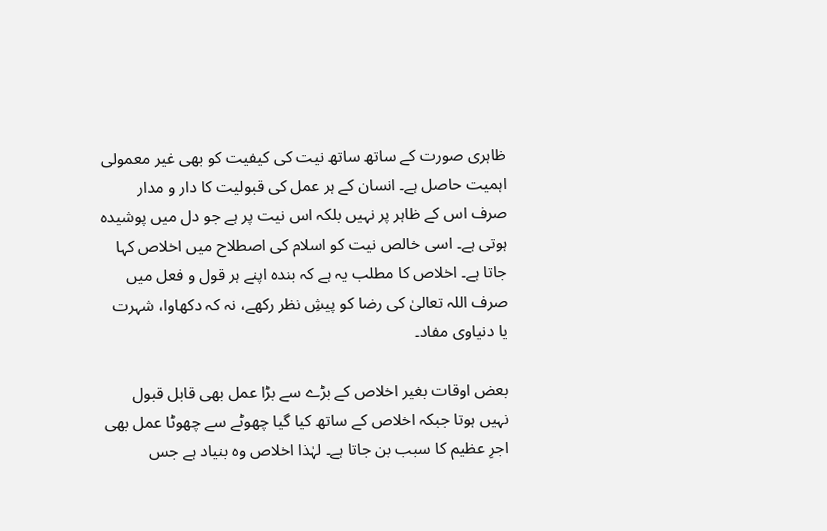ظاہری صورت کے ساتھ ساتھ نیت کی کیفیت کو بھی غیر معمولی اہمیت حاصل ہے۔ انسان کے ہر عمل کی قبولیت کا دار و مدار صرف اس کے ظاہر پر نہیں بلکہ اس نیت پر ہے جو دل میں پوشیدہ ہوتی ہے۔ اسی خالص نیت کو اسلام کی اصطلاح میں اخلاص کہا جاتا ہے۔ اخلاص کا مطلب یہ ہے کہ بندہ اپنے ہر قول و فعل میں صرف اللہ تعالیٰ کی رضا کو پیشِ نظر رکھے، نہ کہ دکھاوا، شہرت یا دنیاوی مفاد۔

بعض اوقات بغیر اخلاص کے بڑے سے بڑا عمل بھی قابل قبول نہیں ہوتا جبکہ اخلاص کے ساتھ کیا گیا چھوٹے سے چھوٹا عمل بھی اجرِ عظیم کا سبب بن جاتا ہے۔ لہٰذا اخلاص وہ بنیاد ہے جس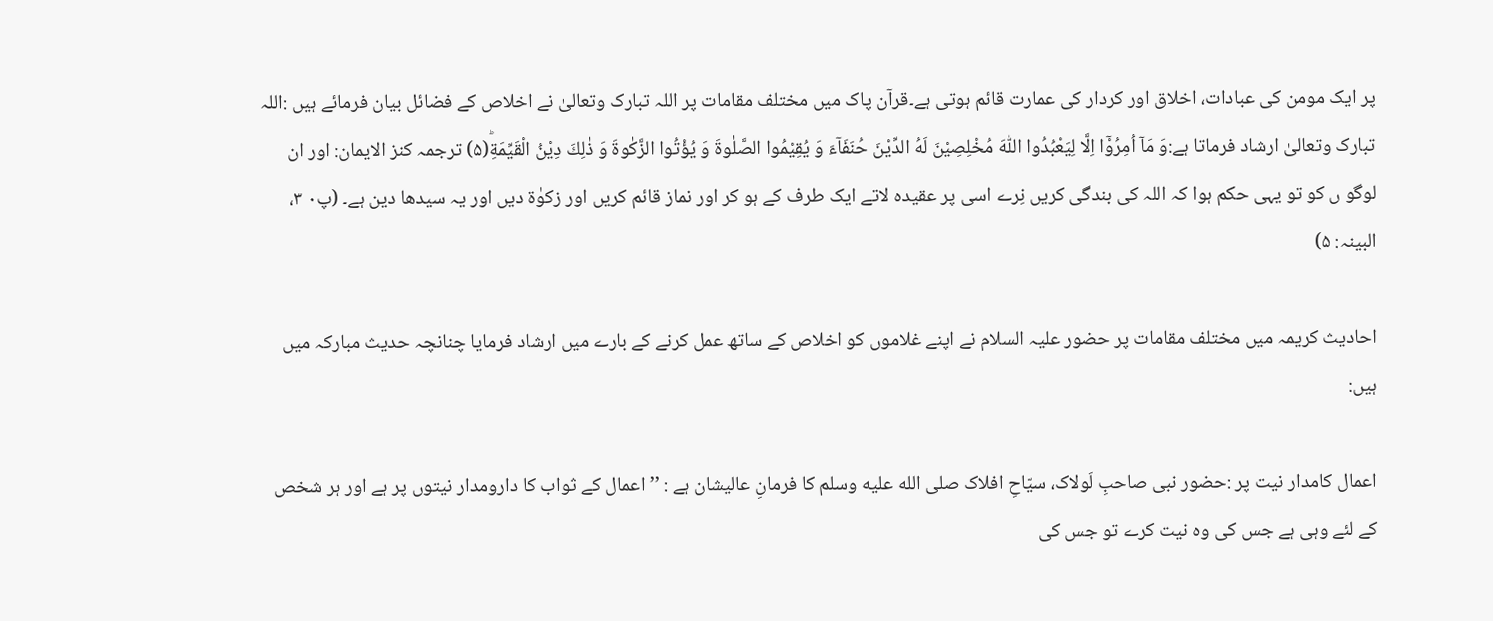پر ایک مومن کی عبادات، اخلاق اور کردار کی عمارت قائم ہوتی ہے۔قرآن پاک میں مختلف مقامات پر اللہ تبارک وتعالیٰ نے اخلاص کے فضائل بیان فرمائے ہیں :اللہ تبارک وتعالیٰ ارشاد فرماتا ہے:وَ مَاۤ اُمِرُوْۤا اِلَّا لِیَعْبُدُوا اللّٰهَ مُخْلِصِیْنَ لَهُ الدِّیْنَ حُنَفَآءَ وَ یُقِیْمُوا الصَّلٰوةَ وَ یُؤْتُوا الزَّكٰوةَ وَ ذٰلِكَ دِیْنُ الْقَیِّمَةِؕ(۵) ترجمہ کنز الایمان: اور ان لوگو ں کو تو یہی حکم ہوا کہ اللہ کی بندگی کریں نِرے اسی پر عقیدہ لاتے ایک طرف کے ہو کر اور نماز قائم کریں اور زکوٰۃ دیں اور یہ سیدھا دین ہے۔ (پ۰ ۳، البینہ: ۵)

احادیث کریمہ میں مختلف مقامات پر حضور علیہ السلام نے اپنے غلاموں کو اخلاص کے ساتھ عمل کرنے کے بارے میں ارشاد فرمایا چنانچہ حدیث مبارکہ میں ہیں:

اعمال کامدار نیت پر :حضور نبی صاحبِ لَولاک، سیّاحِ افلاک صلى الله عليه وسلم کا فرمانِ عالیشان ہے : ’’ اعمال کے ثواب کا دارومدار نیتوں پر ہے اور ہر شخص کے لئے وہی ہے جس کی وہ نیت کرے تو جس کی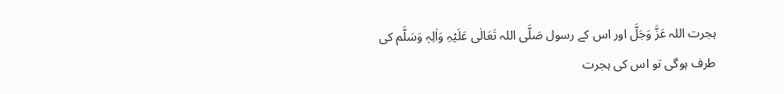ہجرت اللہ عَزَّ وَجَلَّ اور اس کے رسول صَلَّی اللہ تَعَالٰی عَلَیْہِ وَاٰلِہٖ وَسَلَّم کی طرف ہوگی تو اس کی ہجرت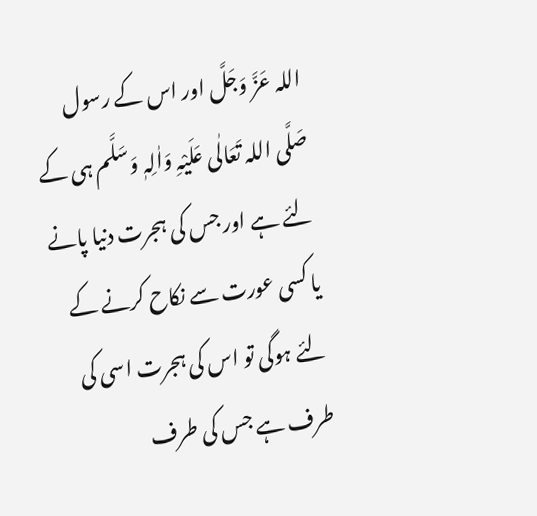اللہ عَزَّ وَجَلَّ اور اس کے رسول صَلَّی اللہ تَعَالٰی عَلَیْہِ وَاٰلِہٖ وَسَلَّم ہی کے لئے ہے اور جس کی ہجرت دنیا پانے یا کسی عورت سے نکاح کرنے کے لئے ہوگی تو اس کی ہجرت اسی کی طرف ہے جس کی طرف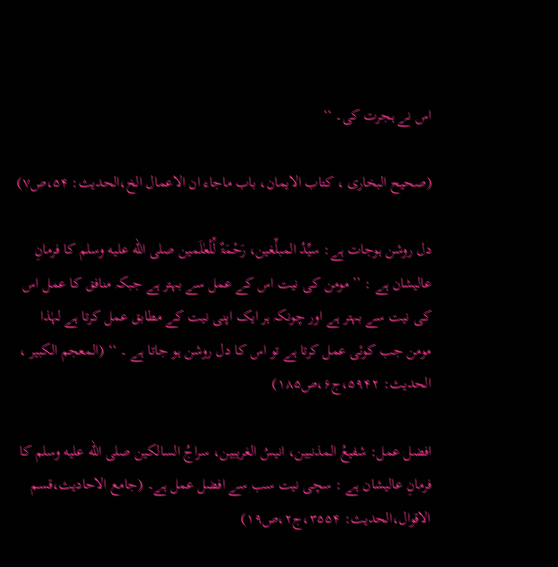اس نے ہجرت کی۔ ‘‘

(صحیح البخاری ، کتاب الایمان، باب ماجاء ان الاعمال الخ،الحدیث: ۵۴،ص۷)

دل روشن ہوجات ہے: سیِّدُ المبلِّغین، رَحْمَۃٌ لِّلْعٰلَمین صلى الله عليه وسلم کا فرمانِ عالیشان ہے : ’’ مومن کی نیت اس کے عمل سے بہتر ہے جبکہ منافق کا عمل اس کی نیت سے بہتر ہے اور چونکہ ہر ایک اپنی نیت کے مطابق عمل کرتا ہے لہٰذا مومن جب کوئی عمل کرتا ہے تو اس کا دل روشن ہو جاتا ہے ۔ ‘‘ (المعجم الکبیر ، الحدیث: ۵۹۴۲،ج۶،ص۱۸۵)

افضل عمل: شفیعُ المذنبین، انیسُ الغریبین، سراجُ السالکین صلى الله عليه وسلم کا فرمانِ عالیشان ہے : سچی نیت سب سے افضل عمل ہے۔ (جامع الاحادیث،قسم الاقوال،الحدیث: ۳۵۵۴،ج۲،ص۱۹)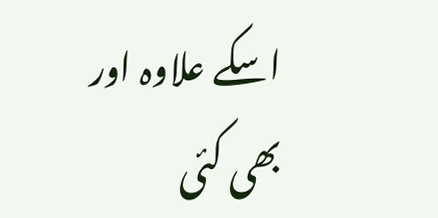اسکے علاوہ اور بھی کئی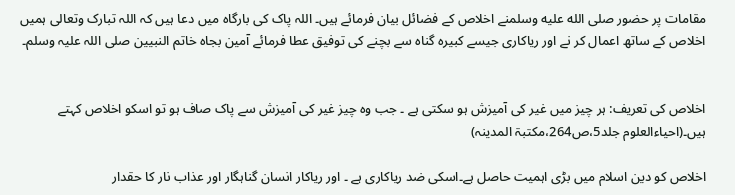مقامات پر حضور صلى الله عليه وسلمنے اخلاص کے فضائل بیان فرمائے ہیں۔ اللہ پاک کی بارگاہ میں دعا ہیں کہ اللہ تبارک وتعالی ہمیں اخلاص کے ساتھ اعمال کر نے اور ریاکاری جیسے کبیرہ گناہ سے بچنے کی توفیق عطا فرمائے آمین بجاہ خاتم النبیین صلی اللہ علیہ وسلم۔


اخلاص کی تعریف: ہر چیز میں غیر کی آمیزش ہو سکتی ہے ۔ جب وہ چیز غیر کی آمیزش سے پاک صاف ہو تو اسکو اخلاص کہتے ہیں۔(احیاءالعلوم جلد5،ص264،مکتبۃ المدینہ)

اخلاص کو دین اسلام میں بڑی اہمیت حاصل ہے۔اسکی ضد ریاکاری ہے ۔ اور ریاکار انسان گناہگار اور عذاب نار کا حقدار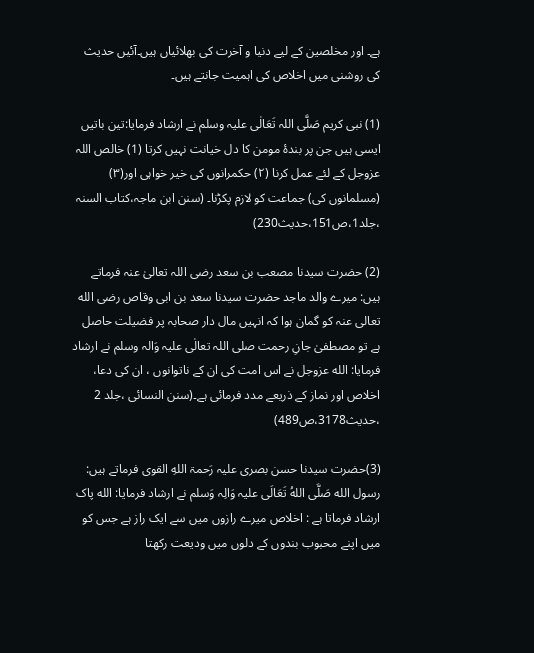ہے۔ اور مخلصین کے لیے دنیا و آخرت کی بھلائیاں ہیں۔آئیں حدیث کی روشنی میں اخلاص کی اہمیت جانتے ہیں۔

(1) نبی کریم صَلَّی اللہ تَعَالٰی علیہ وسلم نے ارشاد فرمایا:تین باتیں ایسی ہیں جن پر بندۂ مومن کا دل خیانت نہیں کرتا (1) خالص اللہ عزوجل کے لئے عمل کرنا (۲) حکمرانوں کی خیر خواہی اور(۳) (مسلمانوں کی) جماعت کو لازم پکڑنا۔ (سنن ابن ماجہ،کتاب السنہ ،جلد1،ص151،حدیث230)

(2) حضرت سیدنا مصعب بن سعد رضی اللہ تعالیٰ عنہ فرماتے ہیں: میرے والد ماجد حضرت سیدنا سعد بن ابی وقاص رضی الله تعالی عنہ کو گمان ہوا کہ انہیں مال دار صحابہ پر فضیلت حاصل ہے تو مصطفیٰ جانِ رحمت صلی اللہ تعالٰی علیہ وَالہ وسلم نے ارشاد فرمایا: الله عزوجل نے اس امت کی ان کے ناتوانوں ، ان کی دعا، اخلاص اور نماز کے ذریعے مدد فرمائی ہے۔(سنن النسائی ،جلد 2 ،حدیث3178،ص489)

(3)حضرت سیدنا حسن بصری علیہ رَحمۃ اللهِ القوی فرماتے ہیں: رسول الله صَلَّى اللهُ تَعَالَى علیہ وَالِہ وَسلم نے ارشاد فرمایا: الله پاک ارشاد فرماتا ہے : اخلاص میرے رازوں میں سے ایک راز ہے جس کو میں اپنے محبوب بندوں کے دلوں میں ودیعت رکھتا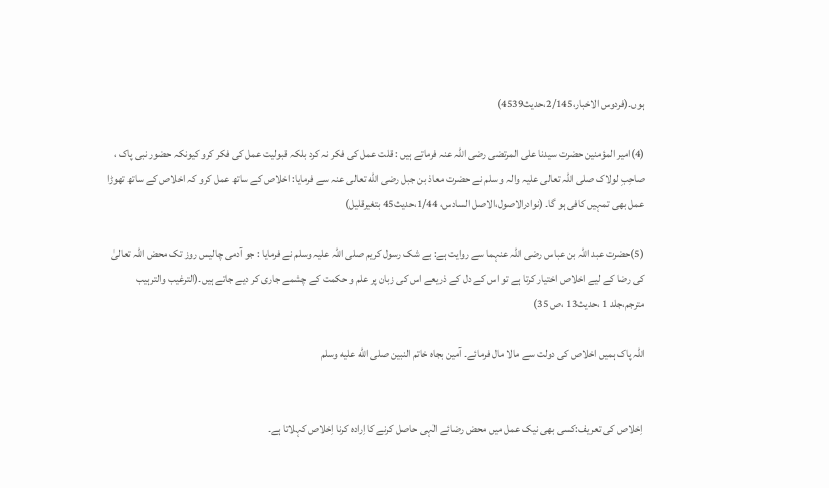ہوں۔(فردوس الاخبار،2/145،حدیث4539)

(4)امير المؤمنین حضرت سیدنا علی المرتضى رضی اللہ عنہ فرماتے ہیں : قلت عمل کی فکر نہ کرد بلکہ قبولیت عمل کی فکر کرو کیونکہ حضور نبی پاک ، صاحِبِ لولاک صلی اللہ تعالی علیہ والہ و سلم نے حضرت معاذ بن جبل رضی الله تعالى عنہ سے فرمایا: اخلاص کے ساتھ عمل کرو کہ اخلاص کے ساتھ تھوڑا عمل بھی تمہیں کافی ہو گا۔ (نوادرالاصول،الاصل السادس، 1/44،حدیث45 بتغیرقلیل)

(5)حضرت عبد اللہ بن عباس رضی اللہ عنہما سے روایت ہے: بے شک رسول کریم صلی اللہ علیہ وسلم نے فرمایا : جو آدمی چالیس روز تک محض اللہ تعالیٰ کی رضا کے لیے اخلاص اختیار کرتا ہے تو اس کے دل کے ذریعے اس کی زبان پر علم و حکمت کے چشمے جاری کر دیے جاتے ہیں۔(الترغیب والترہیب مترجم،جلد 1 ،حدیث13 ،ص 35)

اللہ پاک ہمیں اخلاص کی دولت سے مالا مال فرمائے۔ آمین بجاہ خاتم النبین صلى الله عليه وسلم


 اِخلاص کی تعریف:کسی بھی نیک عمل میں محض رضائے الٰہی حاصل کرنے کا اِرادہ کرنا اِخلاص کہلاتا ہے۔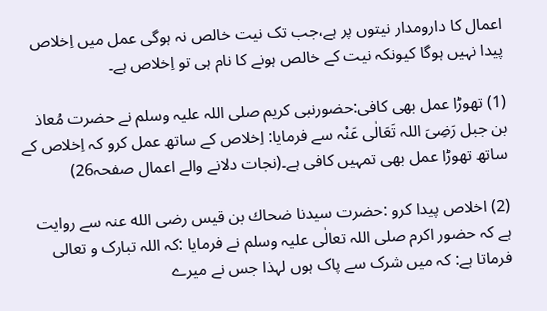اعمال کا دارومدار نیتوں پر ہے،جب تک نیت خالص نہ ہوگی عمل میں اِخلاص پیدا نہیں ہوگا کیونکہ نیت کے خالص ہونے کا نام ہی تو اِخلاص ہے۔

(1) تھوڑا عمل بھی کافی:حضورنبی کریم صلی اللہ علیہ وسلم نے حضرت مُعاذ بن جبل رَضِیَ اللہ تَعَالٰی عَنْہ سے فرمایا: اِخلاص کے ساتھ عمل کرو کہ اِخلاص کے ساتھ تھوڑا عمل بھی تمہیں کافی ہے۔(نجات دلانے والے اعمال صفحہ26)

(2) اخلاص پیدا کرو :حضرت سیدنا ضحاك بن قيس رضى الله عنہ سے روایت ہے کہ حضور اکرم صلی اللہ تعالٰی علیہ وسلم نے فرمایا :کہ اللہ تبارک و تعالی فرماتا ہے: کہ میں شرک سے پاک ہوں لہذا جس نے میرے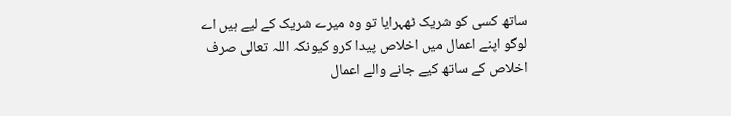ساتھ کسی کو شریک ٹھہرایا تو وہ میرے شریک کے لیے ہیں اے لوگو اپنے اعمال میں اخلاص پیدا کرو کیونکہ اللہ تعالی صرف اخلاص کے ساتھ کیے جانے والے اعمال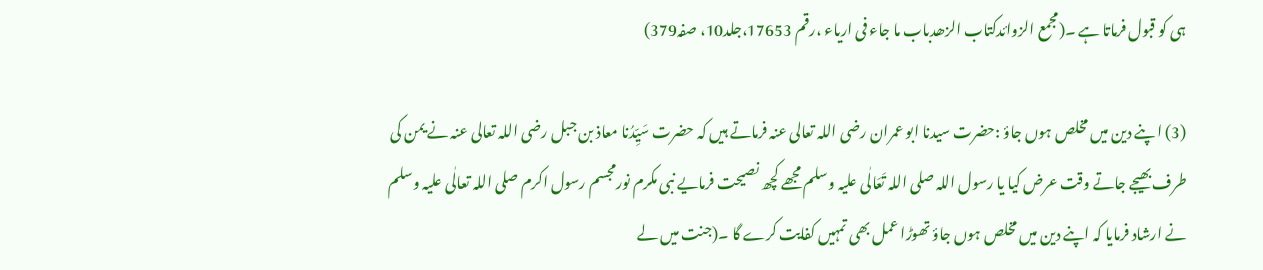ہی کو قبول فرماتا ہے ۔(مجمع الزوائدکتاب الزھدباب ما جاء فی اریاء ،رقم 17653،جلد10، صفہ379)

(3) ا پنے دین میں مخلص ہوں جاؤ :حضرت سیدنا ابو عمران رضی اللہ تعالی عنہ فرماتے ہیں کہ حضرت سَیِّدُنا معاذ بن جبل رضی اللہ تعالی عنہ نے یمن کی طرف بھیجے جاتے وقت عرض کیا یا رسول اللہ صلی اللہ تَعَالٰی علیہ وسلم مجھے کچھ نصیحت فرمایے نبی مکرم نورمجسم رسول اکرم صلی اللہ تعالٰی علیہ وسلم نے ارشاد فرمایا کہ اپنے دین میں مخلص ہوں جاؤ تھوڑا عمل بھی تمہیں کفایت کرے گا ۔(جنت میں لے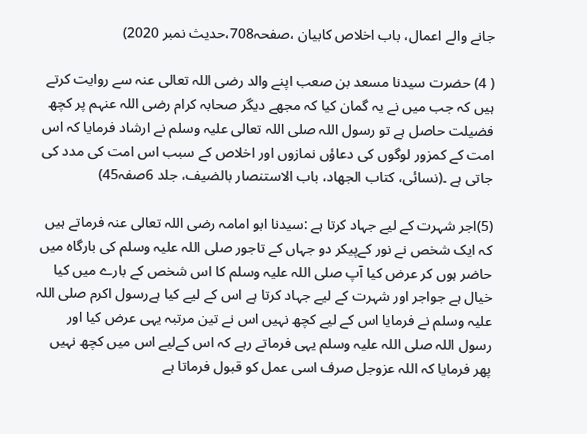جانے والے اعمال، باب اخلاص کابیان ،صفحہ708،حدیث نمبر 2020)

( 4) حضرت سیدنا مسعد بن صعب اپنے والد رضی اللہ تعالی عنہ سے روایت کرتے ہیں کہ جب میں نے یہ گمان کیا کہ مجھے دیگر صحابہ کرام رضی اللہ عنہم پر کچھ فضیلت حاصل ہے تو رسول اللہ صلی اللہ تعالی علیہ وسلم نے ارشاد فرمایا کہ اس امت کے کمزور لوگوں کی دعاؤں نمازوں اور اخلاص کے سبب اس امت کی مدد کی جاتی ہے ۔(نسائی، کتاب الجھاد، باب الاستنصار بالضیف، جلد 6صفہ45)

(5)اجر شہرت کے لیے جہاد کرتا ہے :سیدنا ابو امامہ رضی اللہ تعالی عنہ فرماتے ہیں کہ ایک شخص نے نور کےپیکر دو جہاں کے تاجور صلی اللہ علیہ وسلم کی بارگاہ میں حاضر ہوں کر عرض کیا آپ صلی اللہ علیہ وسلم کا اس شخص کے بارے میں کیا خیال ہے جواجر اور شہرت کے لیے جہاد کرتا ہے اس کے لیے کیا ہےرسول اکرم صلی اللہ علیہ وسلم نے فرمایا اس کے لیے کچھ نہیں اس نے تین مرتبہ یہی عرض کیا اور رسول اللہ صلی اللہ علیہ وسلم یہی فرماتے رہے کہ اس کےلیے اس میں کچھ نہیں پھر فرمایا کہ اللہ عزوجل صرف اسی عمل کو قبول فرماتا ہے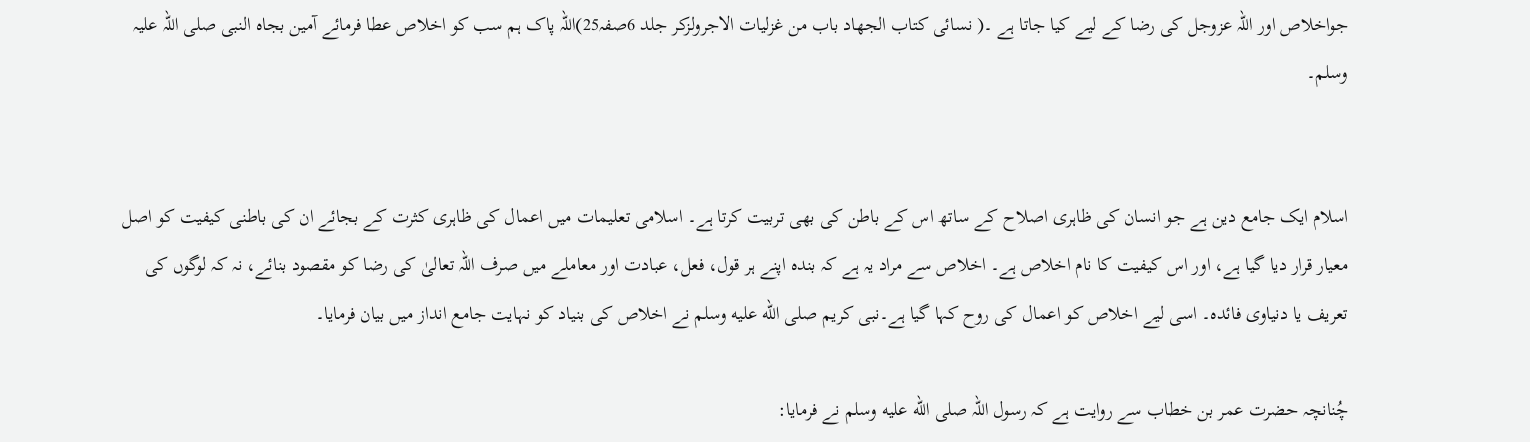جواخلاص اور اللہ عزوجل کی رضا کے لیے کیا جاتا ہے ۔( نسائی کتاب الجھاد باب من غزلیات الاجرولزکر جلد 6صفہ25)اللہ پاک ہم سب کو اخلاص عطا فرمائے آمین بجاہ النبی صلی اللہ علیہ وسلم۔


اسلام ایک جامع دین ہے جو انسان کی ظاہری اصلاح کے ساتھ اس کے باطن کی بھی تربیت کرتا ہے۔ اسلامی تعلیمات میں اعمال کی ظاہری کثرت کے بجائے ان کی باطنی کیفیت کو اصل معیار قرار دیا گیا ہے، اور اس کیفیت کا نام اخلاص ہے۔ اخلاص سے مراد یہ ہے کہ بندہ اپنے ہر قول، فعل، عبادت اور معاملے میں صرف اللہ تعالیٰ کی رضا کو مقصود بنائے، نہ کہ لوگوں کی تعریف یا دنیاوی فائدہ۔ اسی لیے اخلاص کو اعمال کی روح کہا گیا ہے۔نبی کریم صلى الله عليه وسلم نے اخلاص کی بنیاد کو نہایت جامع انداز میں بیان فرمایا۔

چُنانچہ حضرت عمر بن خطاب سے روایت ہے کہ رسول اللہ صلى الله عليه وسلم نے فرمایا: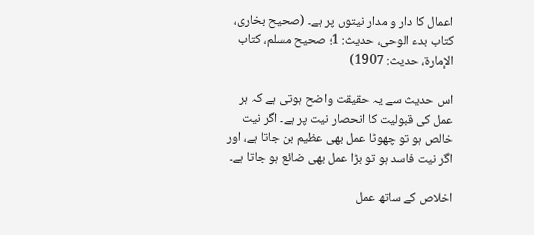اعمال کا دار و مدار نیتوں پر ہے۔ (صحیح بخاری، کتاب بدء الوحی، حدیث: 1؛ صحیح مسلم، کتاب الإمارة، حدیث: 1907)

اس حدیث سے یہ حقیقت واضح ہوتی ہے کہ ہر عمل کی قبولیت کا انحصار نیت پر ہے۔ اگر نیت خالص ہو تو چھوٹا عمل بھی عظیم بن جاتا ہے، اور اگر نیت فاسد ہو تو بڑا عمل بھی ضائع ہو جاتا ہے۔

اخلاص کے ساتھ عمل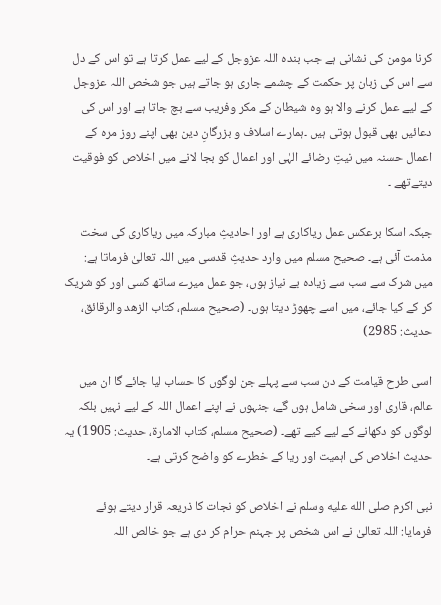کرنا مومن کی نشانی ہے جب بندہ اللہ عزوجل کے لیے عمل کرتا ہے تو اس کے دل سے اس کی زبان پر حکمت کے چشمے جاری ہو جاتے ہیں جو شخص اللہ عزوجل کے لیے عمل کرنے والا ہو وہ شیطان کے مکر وفریب سے بچ جاتا ہے اور اس کی دعائیں بھی قبول ہوتی ہیں ۔ہمارے اسلاف و بزرگانِ دین بھی اپنے روز مرہ کے اعمال حسنہ میں نیتِ رضائے الہٰی اور اعمال کو بجا لانے میں اخلاص کو فوقیت دیتےتھے ۔

جبکہ اسکا برعکس عمل ریاکاری ہے اور احادیثِ مبارکہ میں ریاکاری کی سخت مذمت آئی ہے۔ صحیح مسلم میں وارد حدیثِ قدسی میں اللہ تعالیٰ فرماتا ہے: میں شرک سے سب سے زیادہ بے نیاز ہوں، جو عمل میرے ساتھ کسی اور کو شریک کر کے کیا جائے، میں اسے چھوڑ دیتا ہوں۔ (صحیح مسلم، کتاب الزهد والرقائق، حدیث: 2985)

اسی طرح قیامت کے دن سب سے پہلے جن لوگوں کا حساب لیا جائے گا ان میں عالم، قاری اور سخی شامل ہوں گے، جنہوں نے اپنے اعمال اللہ کے لیے نہیں بلکہ لوگوں کو دکھانے کے لیے کیے تھے۔ (صحیح مسلم، کتاب الامارة، حدیث: 1905) یہ حدیث اخلاص کی اہمیت اور ریا کے خطرے کو واضح کرتی ہے۔

نبی اکرم صلى الله عليه وسلم نے اخلاص کو نجات کا ذریعہ قرار دیتے ہوئے فرمایا: اللہ تعالیٰ نے اس شخص پر جہنم حرام کر دی ہے جو خالص اللہ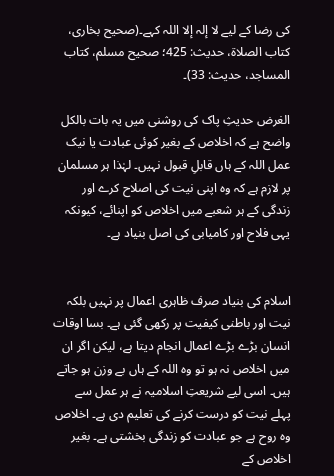کی رضا کے لیے لا إلہ إلا اللہ کہے۔(صحیح بخاری، کتاب الصلاة، حدیث: 425؛ صحیح مسلم، کتاب المساجد، حدیث: 33)۔

الغرض حدیثِ پاک کی روشنی میں یہ بات بالکل واضح ہے کہ اخلاص کے بغیر کوئی عبادت یا نیک عمل اللہ کے ہاں قابلِ قبول نہیں۔ لہٰذا ہر مسلمان پر لازم ہے کہ وہ اپنی نیت کی اصلاح کرے اور زندگی کے ہر شعبے میں اخلاص کو اپنائے، کیونکہ یہی فلاح اور کامیابی کی اصل بنیاد ہے۔


اسلام کی بنیاد صرف ظاہری اعمال پر نہیں بلکہ نیت اور باطنی کیفیت پر رکھی گئی ہے۔ بسا اوقات انسان بڑے بڑے اعمال انجام دیتا ہے، لیکن اگر ان میں اخلاص نہ ہو تو وہ اللہ کے ہاں بے وزن ہو جاتے ہیں۔ اسی لیے شریعتِ اسلامیہ نے ہر عمل سے پہلے نیت کو درست کرنے کی تعلیم دی ہے۔ اخلاص وہ روح ہے جو عبادت کو زندگی بخشتی ہے۔ بغیر اخلاص کے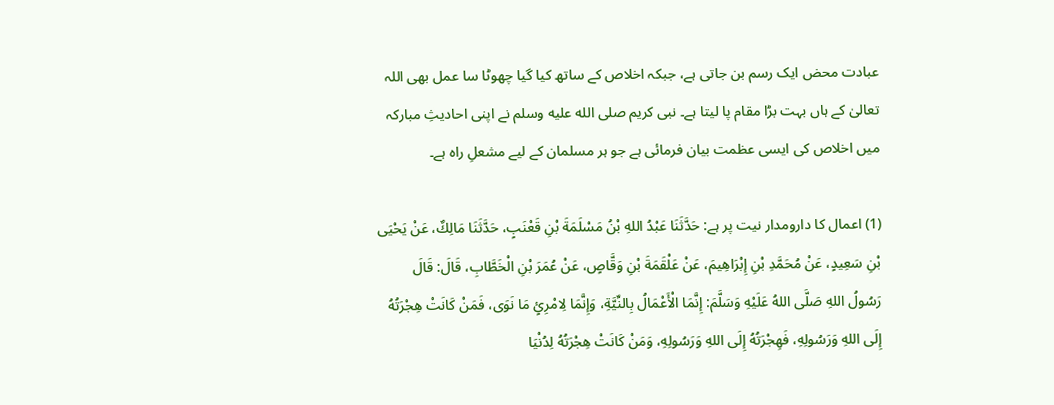عبادت محض ایک رسم بن جاتی ہے، جبکہ اخلاص کے ساتھ کیا گیا چھوٹا سا عمل بھی اللہ تعالیٰ کے ہاں بہت بڑا مقام پا لیتا ہے۔ نبی کریم صلى الله عليه وسلم نے اپنی احادیثِ مبارکہ میں اخلاص کی ایسی عظمت بیان فرمائی ہے جو ہر مسلمان کے لیے مشعلِ راہ ہے۔

(1) اعمال کا دارومدار نیت پر ہے: حَدَّثَنَا عَبْدُ اللهِ بْنُ مَسْلَمَةَ بْنِ قَعْنَبٍ، حَدَّثَنَا مَالِكٌ، عَنْ يَحْيَى بْنِ سَعِيدٍ، عَنْ مُحَمَّدِ بْنِ إِبْرَاهِيمَ، عَنْ عَلْقَمَةَ بْنِ وَقَّاصٍ، عَنْ عُمَرَ بْنِ الْخَطَّابِ، قَالَ: قَالَ رَسُولُ اللهِ صَلَّى اللهُ عَلَيْهِ وَسَلَّمَ: إِنَّمَا الْأَعْمَالُ بِالنِّيَّةِ، وَإِنَّمَا لِامْرِئٍ مَا نَوَى، فَمَنْ كَانَتْ هِجْرَتُهُ إِلَى اللهِ وَرَسُولِهِ، فَهِجْرَتُهُ إِلَى اللهِ وَرَسُولِهِ، وَمَنْ كَانَتْ هِجْرَتُهُ لِدُنْيَا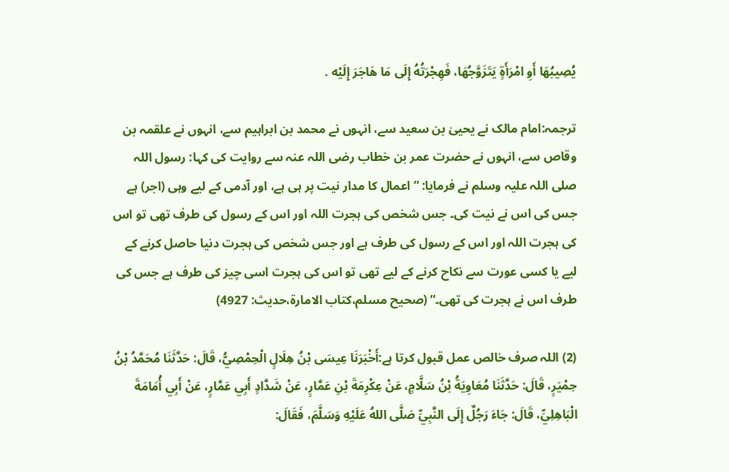يُصِيبُهَا أَوِ امْرَأَةٍ يَتَزَوَّجُهَا، فَهِجْرَتُهُ إِلَى مَا هَاجَرَ إِلَيْه .

ترجمہ:امام مالک نے یحییٰ بن سعید سے، انہوں نے محمد بن ابراہیم سے، انہوں نے علقمہ بن وقاص سے، انہوں نے حضرت عمر بن خطاب رضی اللہ عنہ سے روایت کی کہا: رسول اللہ صلی اللہ علیہ وسلم نے فرمایا: ”اعمال کا مدار نیت پر ہی ہے، اور آدمی کے لیے وہی (اجر) ہے جس کی اس نے نیت کی۔ جس شخص کی ہجرت اللہ اور اس کے رسول کی طرف تھی تو اس کی ہجرت اللہ اور اس کے رسول کی طرف ہے اور جس شخص کی ہجرت دنیا حاصل کرنے کے لیے یا کسی عورت سے نکاح کرنے کے لیے تھی تو اس کی ہجرت اسی چیز کی طرف ہے جس کی طرف اس نے ہجرت کی تھی۔“ (صحيح مسلم،كتاب الامارة،حدیث: 4927)

(2) اللہ صرف خالص عمل قبول کرتا ہے:أَخْبَرَنَا عِيسَى بْنُ هِلَالٍ الْحِمْصِيُّ، قَالَ: حَدَّثَنَا مُحَمَّدُ بْنُ حِمْيَرٍ، قَالَ: حَدَّثَنَا مُعَاوِيَةُ بْنُ سَلَّامٍ، عَنْ عِكْرِمَةَ بْنِ عَمَّارٍ، عَنْ شَدَّادٍ أَبِي عَمَّارٍ، عَنْ أَبِي أُمَامَةَ الْبَاهِلِيِّ، قَالَ: جَاءَ رَجُلٌ إِلَى النَّبِيِّ صَلَّى اللهُ عَلَيْهِ وَسَلَّمَ، فَقَالَ: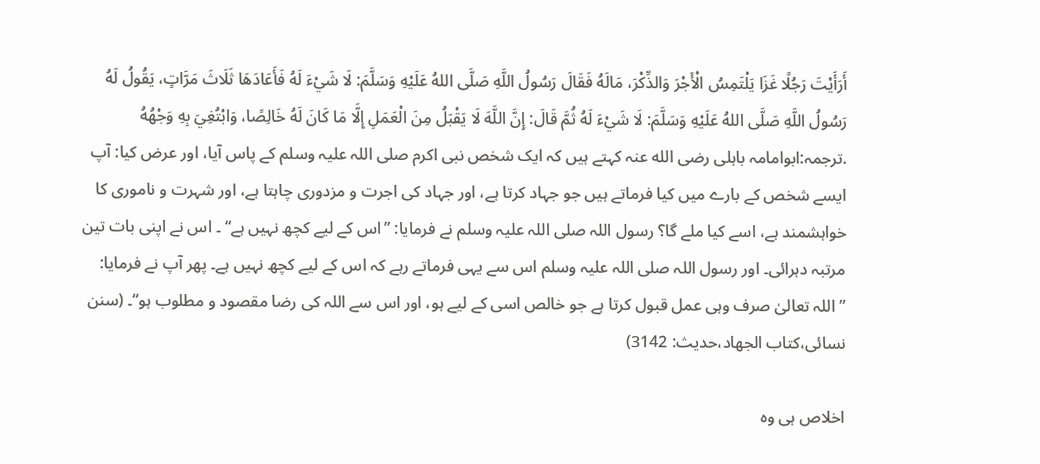أَرَأَيْتَ رَجُلًا غَزَا يَلْتَمِسُ الْأَجْرَ وَالذِّكْرَ، مَالَهُ فَقَالَ رَسُولُ اللَّهِ صَلَّى اللهُ عَلَيْهِ وَسَلَّمَ: لَا شَيْءَ لَهُ فَأَعَادَهَا ثَلَاثَ مَرَّاتٍ، يَقُولُ لَهُ رَسُولُ اللَّهِ صَلَّى اللهُ عَلَيْهِ وَسَلَّمَ: لَا شَيْءَ لَهُ ثُمَّ قَالَ: إِنَّ اللَّهَ لَا يَقْبَلُ مِنَ الْعَمَلِ إِلَّا مَا كَانَ لَهُ خَالِصًا، وَابْتُغِيَ بِهِ وَجْهُهُ .ترجمہ:ابوامامہ باہلی رضی الله عنہ کہتے ہیں کہ ایک شخص نبی اکرم صلی اللہ علیہ وسلم کے پاس آیا، اور عرض کیا: آپ ایسے شخص کے بارے میں کیا فرماتے ہیں جو جہاد کرتا ہے، اور جہاد کی اجرت و مزدوری چاہتا ہے، اور شہرت و ناموری کا خواہشمند ہے، اسے کیا ملے گا؟ رسول اللہ صلی اللہ علیہ وسلم نے فرمایا: ”اس کے لیے کچھ نہیں ہے“ ۔ اس نے اپنی بات تین مرتبہ دہرائی۔ اور رسول اللہ صلی اللہ علیہ وسلم اس سے یہی فرماتے رہے کہ اس کے لیے کچھ نہیں ہے۔ پھر آپ نے فرمایا: ”اللہ تعالیٰ صرف وہی عمل قبول کرتا ہے جو خالص اسی کے لیے ہو، اور اس سے اللہ کی رضا مقصود و مطلوب ہو“۔ (سنن نسائی،كتاب الجهاد،حدیث: 3142)

اخلاص ہی وہ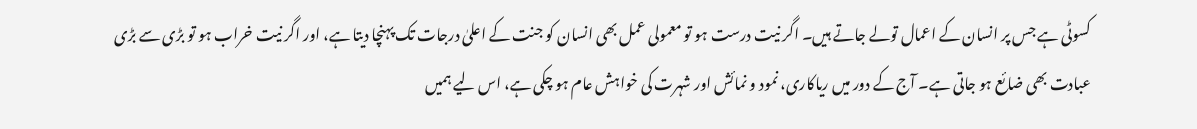کسوٹی ہے جس پر انسان کے اعمال تولے جاتے ہیں۔ اگر نیت درست ہو تو معمولی عمل بھی انسان کو جنت کے اعلیٰ درجات تک پہنچا دیتا ہے، اور اگر نیت خراب ہو تو بڑی سے بڑی عبادت بھی ضائع ہو جاتی ہے۔ آج کے دور میں ریاکاری، نمود و نمائش اور شہرت کی خواہش عام ہو چکی ہے، اس لیے ہمیں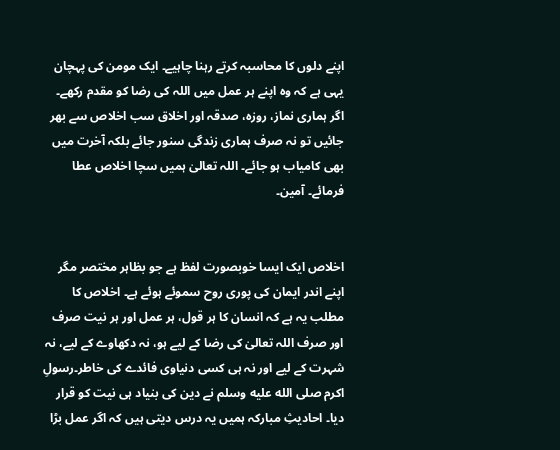اپنے دلوں کا محاسبہ کرتے رہنا چاہیے۔ ایک مومن کی پہچان یہی ہے کہ وہ اپنے ہر عمل میں اللہ کی رضا کو مقدم رکھے۔ اگر ہماری نماز، روزہ، صدقہ اور اخلاق سب اخلاص سے بھر جائیں تو نہ صرف ہماری زندگی سنور جائے بلکہ آخرت میں بھی کامیاب ہو جائے۔ اللہ تعالیٰ ہمیں سچا اخلاص عطا فرمائے۔ آمین۔


اخلاص ایک ایسا خوبصورت لفظ ہے جو بظاہر مختصر مگر اپنے اندر ایمان کی پوری روح سموئے ہوئے ہے۔ اخلاص کا مطلب یہ ہے کہ انسان کا ہر قول، ہر عمل اور ہر نیت صرف اور صرف اللہ تعالیٰ کی رضا کے لیے ہو، نہ دکھاوے کے لیے، نہ شہرت کے لیے اور نہ ہی کسی دنیاوی فائدے کی خاطر۔رسولِ اکرم صلى الله عليه وسلم نے دین کی بنیاد ہی نیت کو قرار دیا۔ احادیثِ مبارکہ ہمیں یہ درس دیتی ہیں کہ اگر عمل بڑا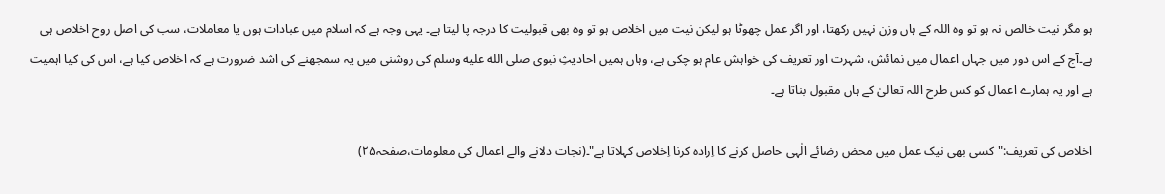ہو مگر نیت خالص نہ ہو تو وہ اللہ کے ہاں وزن نہیں رکھتا، اور اگر عمل چھوٹا ہو لیکن نیت میں اخلاص ہو تو وہ بھی قبولیت کا درجہ پا لیتا ہے۔ یہی وجہ ہے کہ اسلام میں عبادات ہوں یا معاملات، سب کی اصل روح اخلاص ہی ہے۔آج کے اس دور میں جہاں اعمال میں نمائش، شہرت اور تعریف کی خواہش عام ہو چکی ہے، وہاں ہمیں احادیثِ نبوی صلى الله عليه وسلم کی روشنی میں یہ سمجھنے کی اشد ضرورت ہے کہ اخلاص کیا ہے، اس کی کیا اہمیت ہے اور یہ ہمارے اعمال کو کس طرح اللہ تعالیٰ کے ہاں مقبول بناتا ہے۔

اخلاص کی تعریف:"کسی بھی نیک عمل میں محض رضائے الٰہی حاصل کرنے کا اِرادہ کرنا اِخلاص کہلاتا ہے"۔(نجات دلانے والے اعمال کی معلومات،صفحہ۲۵)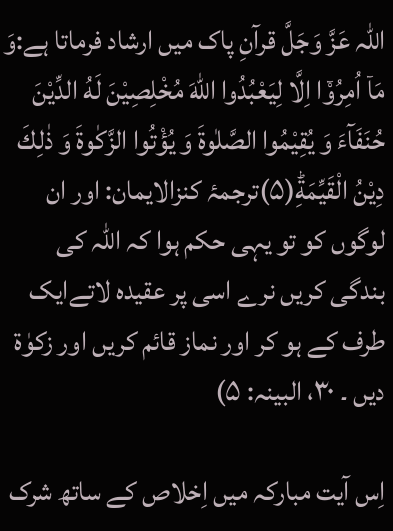اللہ عَزَّ وَجَلَّ قرآنِ پاک میں ارشاد فرماتا ہے:وَ مَاۤ اُمِرُوْۤا اِلَّا لِیَعْبُدُوا اللّٰهَ مُخْلِصِیْنَ لَهُ الدِّیْنَ حُنَفَآءَ وَ یُقِیْمُوا الصَّلٰوةَ وَ یُؤْتُوا الزَّكٰوةَ وَ ذٰلِكَ دِیْنُ الْقَیِّمَةِؕ(۵)ترجمۂ کنزالایمان: اور ان لوگوں کو تو یہی حکم ہوا کہ اللہ کی بندگی کریں نرے اسی پر عقیدہ لاتےایک طرف کے ہو کر اور نماز قائم کریں اور زکوٰۃ دیں ۔ ۳۰، البینہ: ۵)

اِس آیت مبارکہ میں اِخلاص کے ساتھ شرک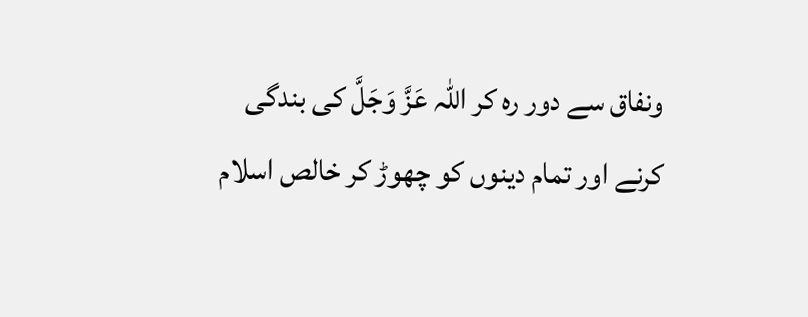ونفاق سے دور رہ کر اللہ عَزَّ وَجَلَّ کی بندگی کرنے اور تمام دینوں کو چھوڑ کر خالص اسلام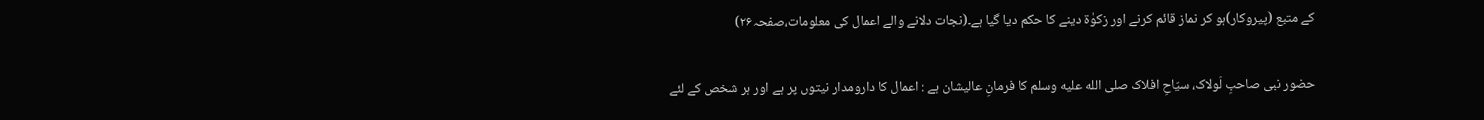کے متبع (پیروکار)ہو کر نماز قائم کرنے اور زکوٰۃ دینے کا حکم دیا گیا ہے۔(نجات دلانے والے اعمال کی معلومات،صفحہ۲۶)

حضور نبی صاحبِ لَولاک، سیّاحِ افلاک صلى الله عليه وسلم کا فرمانِ عالیشان ہے : اعمال کا دارومدار نیتوں پر ہے اور ہر شخص کے لئے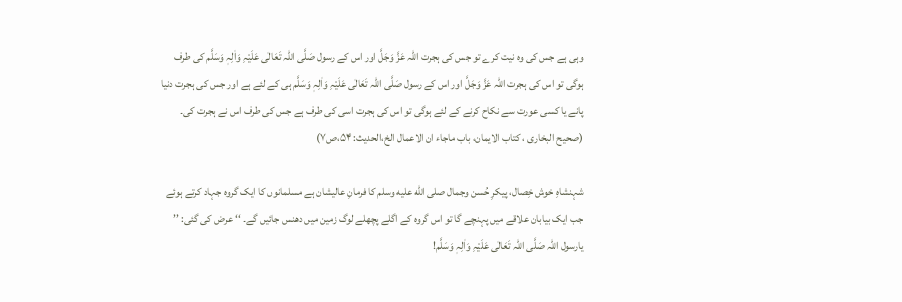وہی ہے جس کی وہ نیت کرے تو جس کی ہجرت اللہ عَزَّ وَجَلَّ اور اس کے رسول صَلَّی اللہ تَعَالٰی عَلَیْہِ وَاٰلِہٖ وَسَلَّم کی طرف ہوگی تو اس کی ہجرت اللہ عَزَّ وَجَلَّ اور اس کے رسول صَلَّی اللہ تَعَالٰی عَلَیْہِ وَاٰلِہٖ وَسَلَّم ہی کے لئے ہے اور جس کی ہجرت دنیا پانے یا کسی عورت سے نکاح کرنے کے لئے ہوگی تو اس کی ہجرت اسی کی طرف ہے جس کی طرف اس نے ہجرت کی۔ (صحیح البخاری ، کتاب الایمان، باب ماجاء ان الاعمال الخ،الحدیث: ۵۴،ص۷)

شہنشاہِ خوش خِصال، پیکرِ حُسن وجمال صلى الله عليه وسلم کا فرمانِ عالیشان ہے مسلمانوں کا ایک گروہ جہاد کرتے ہوئے جب ایک بیابان علاقے میں پہنچے گا تو اس گروہ کے اگلے پچھلے لوگ زمین میں دھنس جائیں گے۔ ‘‘ عرض کی گئی: ’’ یارسول اللہ صَلَّی اللہ تَعَالٰی عَلَیْہِ وَاٰلِہٖ وَسَلَّم!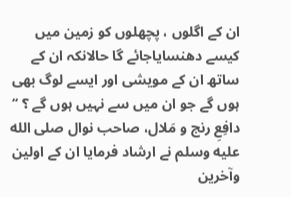ان کے اگلوں ، پچھلوں کو زمین میں کیسے دھنسایاجائے گا حالانکہ ان کے ساتھ ان کے مویشی اور ایسے لوگ بھی ہوں گے جو ان میں سے نہیں ہوں گے ؟ ‘‘ دافِعِ رنج و مَلال، صاحب نوال صلى الله عليه وسلم نے ارشاد فرمایا ان کے اولین وآخرین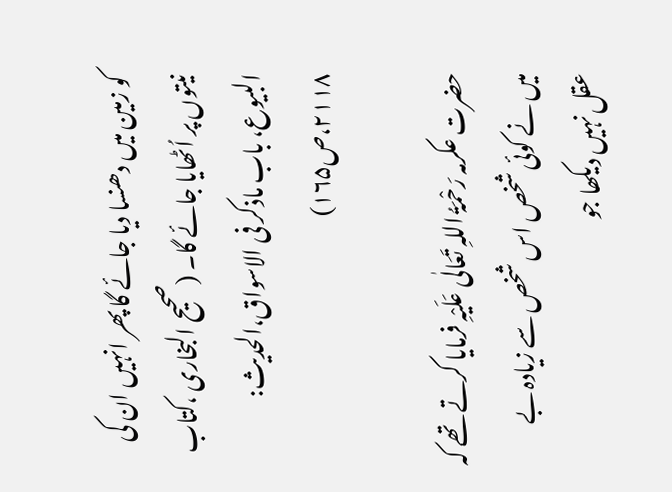کو زمین میں دھنسا دیا جائے گا پھر انہیں ان کی نیتوں پر اُٹھایا جائے گا۔ (صحیح البخاری ،کتاب البیوع، باب ماذکر فی الاسواق،الحدیث: ۲۱۱۸،ص۱۶۵)

حضرت عکرمہ رَحْمَۃُ اللہِ تَعَالٰی عَلَیْہِ فرمایا کرتے تھے کہ میں نے کوئی شخص اس شخص سے زیادہ بے عقل نہیں دیکھا جو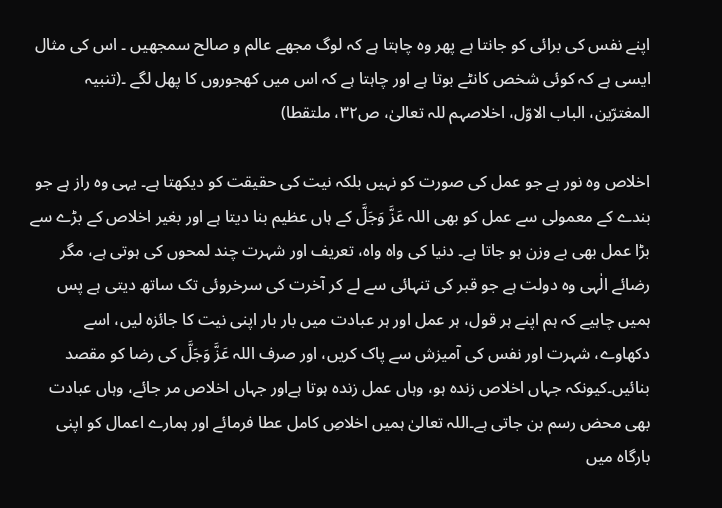اپنے نفس کی برائی کو جانتا ہے پھر وہ چاہتا ہے کہ لوگ مجھے عالم و صالح سمجھیں ۔ اس کی مثال ایسی ہے کہ کوئی شخص کانٹے بوتا ہے اور چاہتا ہے کہ اس میں کھجوروں کا پھل لگے ۔(تنبیہ المغترّین، الباب الاوّل، اخلاصہم للہ تعالیٰ، ص۳۲، ملتقطا)

اخلاص وہ نور ہے جو عمل کی صورت کو نہیں بلکہ نیت کی حقیقت کو دیکھتا ہے۔ یہی وہ راز ہے جو بندے کے معمولی سے عمل کو بھی اللہ عَزَّ وَجَلَّ کے ہاں عظیم بنا دیتا ہے اور بغیر اخلاص کے بڑے سے بڑا عمل بھی بے وزن ہو جاتا ہے۔ دنیا کی واہ واہ، تعریف اور شہرت چند لمحوں کی ہوتی ہے، مگر رضائے الٰہی وہ دولت ہے جو قبر کی تنہائی سے لے کر آخرت کی سرخروئی تک ساتھ دیتی ہے پس ہمیں چاہیے کہ ہم اپنے ہر قول، ہر عمل اور ہر عبادت میں بار بار اپنی نیت کا جائزہ لیں، اسے دکھاوے، شہرت اور نفس کی آمیزش سے پاک کریں، اور صرف اللہ عَزَّ وَجَلَّ کی رضا کو مقصد بنائیں۔کیونکہ جہاں اخلاص زندہ ہو، وہاں عمل زندہ ہوتا ہےاور جہاں اخلاص مر جائے، وہاں عبادت بھی محض رسم بن جاتی ہے۔اللہ تعالیٰ ہمیں اخلاصِ کامل عطا فرمائے اور ہمارے اعمال کو اپنی بارگاہ میں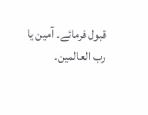قبول فرمائے۔ آمین یا رب العالمین۔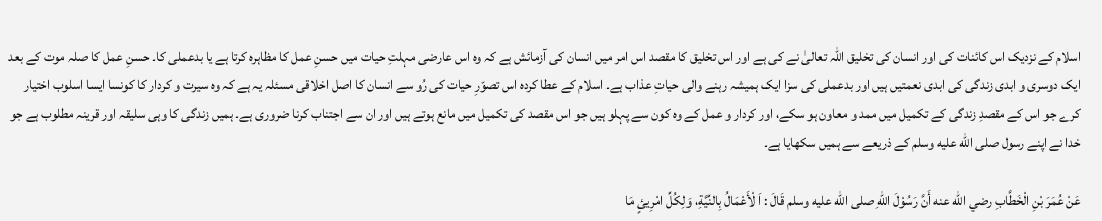اسلام کے نزدیک اس کائنات کی اور انسان کی تخلیق اللہ تعالیٰ نے کی ہے اور اس تخلیق کا مقصد اس امر میں انسان کی آزمائش ہے کہ وہ اس عارضی مہلتِ حیات میں حسنِ عمل کا مظاہرہ کرتا ہے یا بدعملی کا۔ حسنِ عمل کا صلہ موت کے بعد ایک دوسری و ابدی زندگی کی ابدی نعمتیں ہیں اور بدعملی کی سزا ایک ہمیشہ رہنے والی حیاتِ عذاب ہے۔ اسلام کے عطا کردہ اس تصوّرِ حیات کی رُو سے انسان کا اصل اخلاقی مسئلہ یہ ہے کہ وہ سیرت و کردار کا کونسا ایسا اسلوب اختیار کرے جو اس کے مقصدِ زندگی کے تکمیل میں ممد و معاون ہو سکے، اور کردار و عمل کے وہ کون سے پہلو ہیں جو اس مقصد کی تکمیل میں مانع ہوتے ہیں اور ان سے اجتناب کرنا ضروری ہے۔ ہمیں زندگی کا وہی سلیقہ اور قرینہ مطلوب ہے جو خدا نے اپنے رسول صلى الله عليه وسلم کے ذریعے سے ہمیں سکھایا ہے۔

عَنْ عُمَرَ بْنِ الْخَطَّابِ رضي الله عنه أَنَّ رَسُوْلَ اللهِ صلى الله عليه وسلم قَالَ : اَ لْأَعْمَالُ بِالنِّيَّةِ، وَلِکُلِّ امْرِیئٍ مَا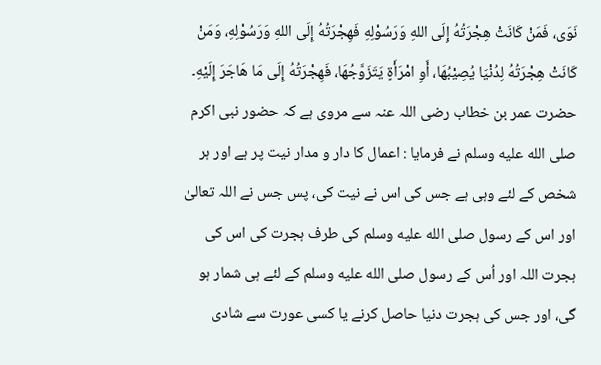نَوَی، فَمَنْ کَانَتْ ھِجْرَتُهُ إِلَی اللهِ وَرَسُوْلِهِ فَھِجْرَتُهُ إِلَی اللهِ وَرَسُوْلِهِ، وَمَنْ کَانَتْ ھِجْرَتُهُ لِدُنْیَا یُصِيْبُھَا، أَوِ امْرَأَةٍ یَتَزَوَّجُھَا، فَھِجْرَتُهُ إِلَی مَا ھَاجَرَ إِلَيْهِ۔ حضرت عمر بن خطاب رضی اللہ عنہ سے مروی ہے کہ حضور نبی اکرم صلى الله عليه وسلم نے فرمایا : اعمال کا دار و مدار نیت پر ہے اور ہر شخص کے لئے وہی ہے جس کی اس نے نیت کی، پس جس نے اللہ تعالیٰ اور اس کے رسول صلى الله عليه وسلم کی طرف ہجرت کی اس کی ہجرت اللہ اور اُس کے رسول صلى الله عليه وسلم کے لئے ہی شمار ہو گی، اور جس کی ہجرت دنیا حاصل کرنے یا کسی عورت سے شادی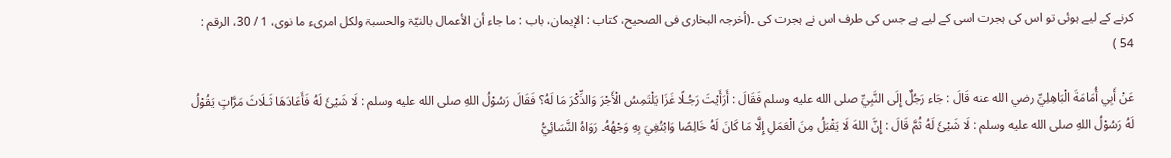کرنے کے لیے ہوئی تو اس کی ہجرت اسی کے لیے ہے جس کی طرف اس نے ہجرت کی ۔(أخرجہ البخاری فی الصحیح، کتاب : الإیمان، باب : ما جاء أن الأعمال بالنیّۃ والحسبۃ ولکل امریء ما نوی، 1 / 30، الرقم : 54 )

عَنْ أَبِي أُمَامَةَ الْبَاهِلِيِّ رضي الله عنه قَالَ : جَاء رَجُلٌ إِلَی النَّبِيِّ صلى الله عليه وسلم فَقَالَ : أَرَأَيْتَ رَجُـلًا غَزَا یَلْتَمِسُ الْأَجْرَ وَالذِّکْرَ مَا لَهُ؟ فَقَالَ رَسُوْلُ اللهِ صلى الله عليه وسلم : لَا شَيْئَ لَهُ فَأَعَادَهَا ثَـلَاثَ مَرَّاتٍ یَقُوْلُ لَهُ رَسُوْلُ اللهِ صلى الله عليه وسلم : لَا شَيْئَ لَهُ ثُمَّ قَالَ : إِنَّ اللهَ لَا یَقْبَلُ مِنَ الْعَمَلِ إِلَّا مَا کَانَ لَهُ خَالِصًا وَابْتُغِيَ بِهِ وَجْهُهُ۔ رَوَاهُ النَّسَائِيُّ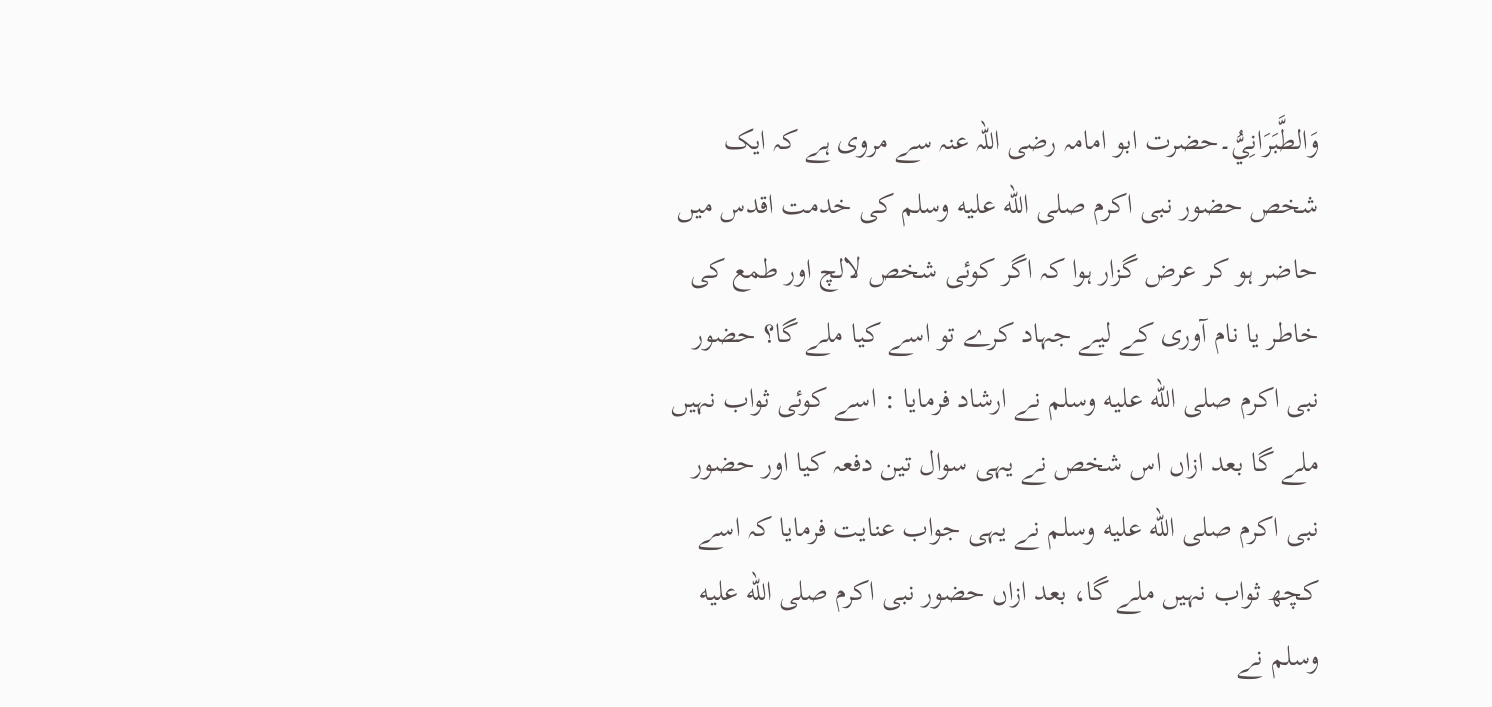وَالطَّبَرَانِيُّ۔حضرت ابو امامہ رضی اللہ عنہ سے مروی ہے کہ ایک شخص حضور نبی اکرم صلى الله عليه وسلم کی خدمت اقدس میں حاضر ہو کر عرض گزار ہوا کہ اگر کوئی شخص لالچ اور طمع کی خاطر یا نام آوری کے لیے جہاد کرے تو اسے کیا ملے گا؟ حضور نبی اکرم صلى الله عليه وسلم نے ارشاد فرمایا : اسے کوئی ثواب نہیں ملے گا بعد ازاں اس شخص نے یہی سوال تین دفعہ کیا اور حضور نبی اکرم صلى الله عليه وسلم نے یہی جواب عنایت فرمایا کہ اسے کچھ ثواب نہیں ملے گا، بعد ازاں حضور نبی اکرم صلى الله عليه وسلم نے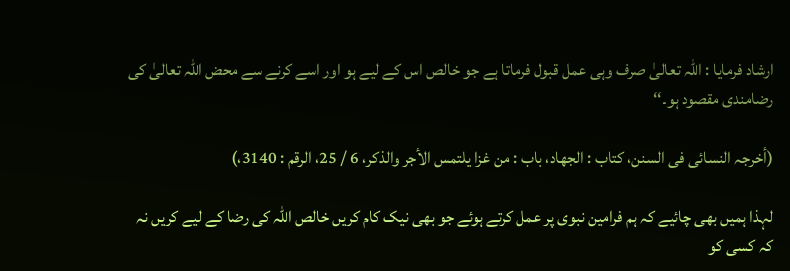ارشاد فرمایا : اللہ تعالیٰ صرف وہی عمل قبول فرماتا ہے جو خالص اس کے لیے ہو اور اسے کرنے سے محض اللہ تعالیٰ کی رضامندی مقصود ہو۔‘‘

(أخرجہ النسائی فی السنن، کتاب : الجهاد، باب : من غزا یلتمس الأجر والذکر، 6 / 25، الرقم : 3140،)

لہذا ہمیں بھی چائیے کہ ہم فرامین نبوی پر عمل کرتے ہوئے جو بھی نیک کام کریں خالص اللہ کی رضا کے لیے کریں نہ کہ کسی کو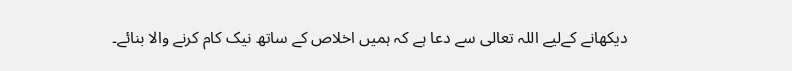دیکھانے کےلیے اللہ تعالی سے دعا ہے کہ ہمیں اخلاص کے ساتھ نیک کام کرنے والا بنائے۔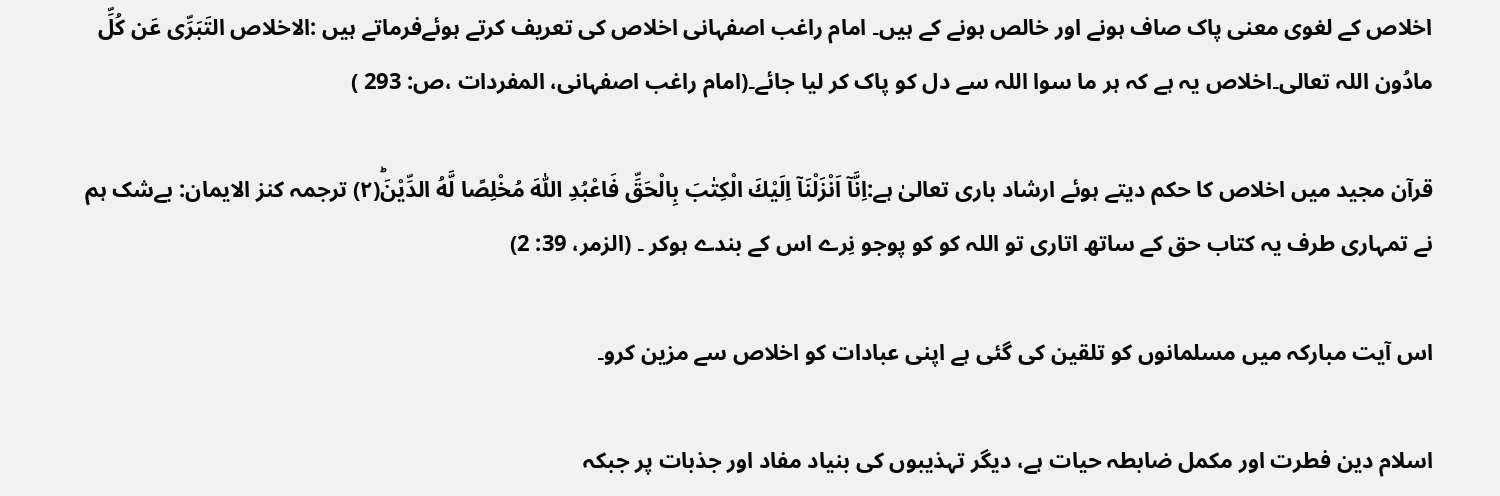اخلاص کے لغوی معنی پاک صاف ہونے اور خالص ہونے کے ہیں۔ امام راغب اصفہانی اخلاص کی تعریف کرتے ہوئےفرماتے ہیں :الاخلاص التَبَرِّی عَن کُلِّ مادُون اللہ تعالی۔اخلاص یہ ہے کہ ہر ما سوا اللہ سے دل کو پاک کر لیا جائے۔(امام راغب اصفہانی، المفردات ،ص: 293 )

قرآن مجید میں اخلاص کا حکم دیتے ہوئے ارشاد باری تعالیٰ ہے:اِنَّاۤ اَنْزَلْنَاۤ اِلَیْكَ الْكِتٰبَ بِالْحَقِّ فَاعْبُدِ اللّٰهَ مُخْلِصًا لَّهُ الدِّیْنَؕ(۲) ترجمہ کنز الایمان: بےشک ہم نے تمہاری طرف یہ کتاب حق کے ساتھ اتاری تو اللہ کو کو پوجو نِرے اس کے بندے ہوکر ۔ (الزمر، 39: 2)

اس آیت مبارکہ میں مسلمانوں کو تلقین کی گئی ہے اپنی عبادات کو اخلاص سے مزین کرو۔

اسلام دین فطرت اور مکمل ضابطہ حیات ہے، دیگر تہذیبوں کی بنیاد مفاد اور جذبات پر جبکہ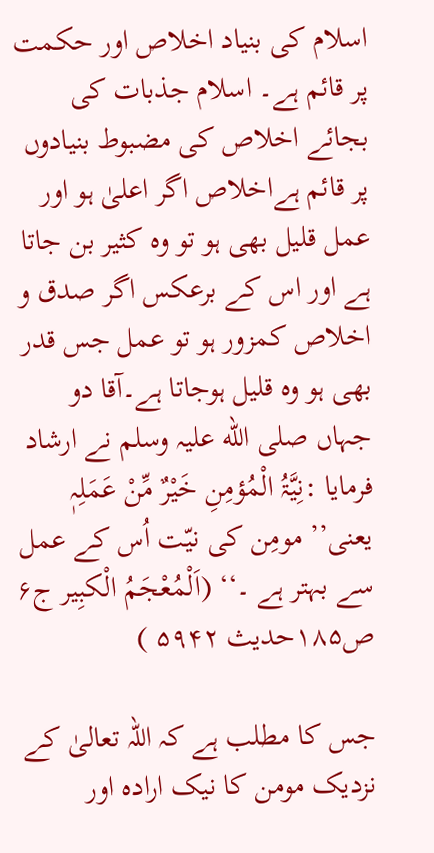اسلام کی بنیاد اخلاص اور حکمت پر قائم ہے۔ اسلام جذبات کی بجائے اخلاص کی مضبوط بنیادوں پر قائم ہےاخلاص اگر اعلیٰ ہو اور عمل قلیل بھی ہو تو وہ کثیر بن جاتا ہے اور اس کے برعکس اگر صدق و اخلاص کمزور ہو تو عمل جس قدر بھی ہو وہ قلیل ہوجاتا ہے۔آقا دو جہاں صلی الله علیہ وسلم نے ارشاد فرمایا :نِیَّۃُ الْمُؤمِنِ خَیْرٌ مِّنْ عَمَلِہٖ یعنی’’ مومِن کی نیّت اُس کے عمل سے بہتر ہے ۔‘‘ (اَلْمُعْجَمُ الْکبِیر ج۶ ص۱۸۵حدیث ۵۹۴۲ )

جس کا مطلب ہے کہ اللہ تعالیٰ کے نزدیک مومن کا نیک ارادہ اور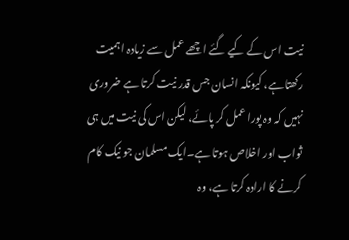نیت اس کے کیے گئے اچھے عمل سے زیادہ اہمیت رکھتاہے، کیونکہ انسان جس قدر نیت کرتا ہے ضروری نہیں کہ وہ پورا عمل کر پائے، لیکن اس کی نیت میں ہی ثواب اور اخلاص ہوتا ہے۔ایک مسلمان جو نیک کام کرنے کا ارادہ کرتا ہے، وہ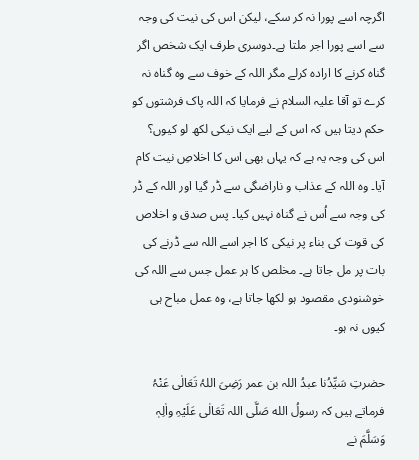اگرچہ اسے پورا نہ کر سکے، لیکن اس کی نیت کی وجہ سے اسے پورا اجر ملتا ہے۔دوسری طرف ایک شخص اگر گناہ کرنے کا ارادہ کرلے مگر اللہ کے خوف سے وہ گناہ نہ کرے تو آقا علیہ السلام نے فرمایا کہ اللہ پاک فرشتوں کو حکم دیتا ہیں کہ اس کے لیے ایک نیکی لکھ لو کیوں؟ اس کی وجہ یہ ہے کہ یہاں بھی اس کا اخلاصِ نیت کام آیا۔ وہ اللہ کے عذاب و ناراضگی سے ڈر گیا اور اللہ کے ڈر کی وجہ سے اُس نے گناہ نہیں کیا۔ پس صدق و اخلاص کی قوت کی بناء پر نیکی کا اجر اسے اللہ سے ڈرنے کی بات پر مل جاتا ہے۔ مخلص کا ہر عمل جس سے اللہ کی خوشنودی مقصود ہو لکھا جاتا ہے، وہ عمل مباح ہی کیوں نہ ہو۔

حضرتِ سَیِّدُنا عبدُ اللہ بن عمر رَضِیَ اللہُ تَعَالٰی عَنْہُ فرماتے ہیں کہ رسولُ الله صَلَّی اللہ تَعَالٰی عَلَیْہِ واٰلِہٖ وَسَلَّمَ نے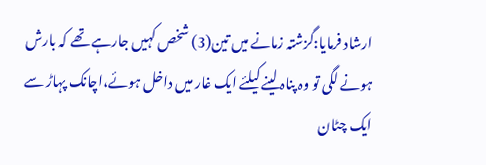ارشاد فرمایا:گزشتہ زمانے میں تین(3) شخص کہیں جارہے تھے کہ بارش ہونے لگی تو وہ پناہ لینے کیلئے ایک غار میں داخل ہوئے،اچانک پہاڑ سے ایک چٹان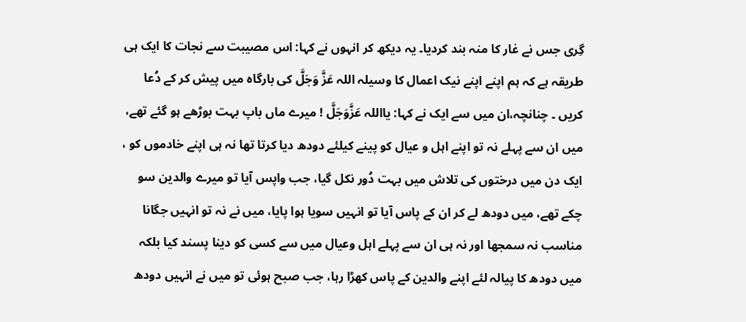گِری جس نے غار کا منہ بند کردیا۔ یہ دیکھ کر انہوں نے کہا: اس مصیبت سے نجات کا ایک ہی طریقہ ہے کہ ہم اپنے اپنے نیک اعمال کا وسیلہ اللہ عَزَّ وَجَلَّ کی بارگاہ میں پیش کر کے دُعا کریں ۔ چنانچہ،ان میں سے ایک نے کہا: یااللہ عَزَّوَجَلَّ ! میرے ماں باپ بہت بوڑھے ہو گئے تھے، میں ان سے پہلے نہ تو اپنے اہل و عیال کو پینے کیلئے دودھ دیا کرتا تھا نہ ہی اپنے خادموں کو ، ایک دن میں درختوں کی تلاش میں بہت دُور نکل گیا، جب واپس آیا تو میرے والدین سو چکے تھے، میں دودھ لے کر ان کے پاس آیا تو انہیں سویا ہوا پایا، میں نے نہ تو انہیں جگانا مناسب نہ سمجھا اور نہ ہی ان سے پہلے اہل وعیال میں سے کسی کو دینا پسند کیا بلکہ میں دودھ کا پیالہ لئے اپنے والدین کے پاس کھڑا رہا، جب صبح ہوئی تو میں نے انہیں دودھ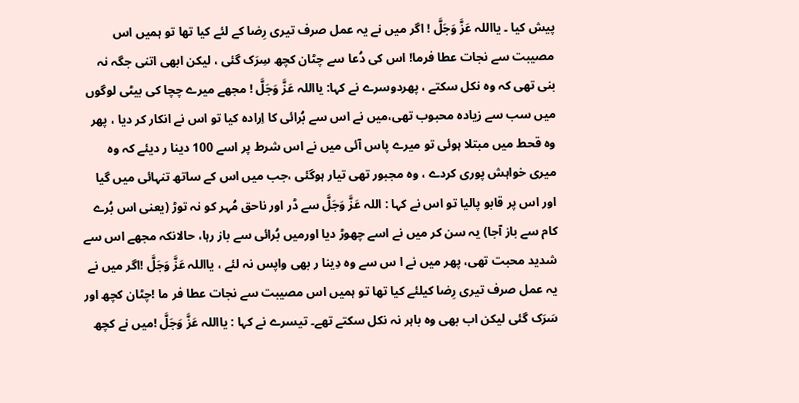پیش کیا ۔ یااللہ عَزَّ وَجَلَّ ! اگر میں نے یہ عمل صرف تیری رِضا کے لئے کیا تھا تو ہمیں اس مصیبت سے نجات عطا فرما! اس کی دُعا سے چٹان کچھ سِرَک گئی ، لیکن ابھی اتنی جگہ نہ بنی تھی کہ وہ نکل سکتے ، پھردوسرے نے کہا: یااللہ عَزَّ وَجَلَّ ! مجھے میرے چچا کی بیٹی لوگوں میں سب سے زیادہ محبوب تھی،میں نے اس سے بُرائی کا اِرادہ کیا تو اس نے انکار کر دیا ، پھر وہ قحط میں مبتلا ہوئی تو میرے پاس آئی میں نے اس شرط پر اسے 100 دینا ر دیئے کہ وہ میری خواہش پوری کردے ، وہ مجبور تھی تیار ہوگئی ،جب میں اس کے ساتھ تنہائی میں گیا اور اس پر قابو پالیا تو اس نے کہا : اللہ عَزَّ وَجَلَّ سے ڈر اور ناحق مُہر کو نہ توڑ (یعنی اس بُرے کام سے باز آجا) یہ سن کر میں نے اسے چھوڑ دیا اورمیں بُرائی سے باز رہا، حالانکہ مجھے اس سے شدید محبت تھی، پھر میں نے ا س سے وہ دِینا ر بھی واپس نہ لئے ، یااللہ عَزَّ وَجَلَّ !اگر میں نے یہ عمل صرف تیری رِضا کیلئے کیا تھا تو ہمیں اس مصیبت سے نجات عطا فر ما !چٹان کچھ اور سَرَک گئی لیکن اب بھی وہ باہر نہ نکل سکتے تھے۔ تیسرے نے کہا : یااللہ عَزَّ وَجَلَّ !میں نے کچھ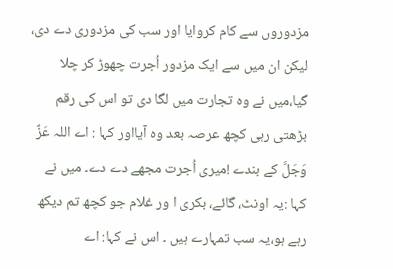مزدوروں سے کام کروایا اور سب کی مزدوری دے دی، لیکن ان میں سے ایک مزدور اُجرت چھوڑ کر چلا گیا،میں نے وہ تجارت میں لگا دی تو اس کی رقم بڑھتی رہی کچھ عرصہ بعد وہ آیااور کہا : اے اللہ عَزَّ وَجَلَّ کے بندے !میری اُجرت مجھے دے دے۔ میں نے کہا :یہ اونٹ، گائے، بکری ا ور غلام جو کچھ تم دیکھ رہے ہو،یہ سب تمہارے ہیں ۔ اس نے کہا: اے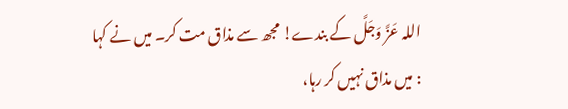اللہ عَزَّ وَجَلَّ کے بندے! مجھ سے مذاق مت کر۔ میں نے کہا : میں مذاق نہیں کر رہا،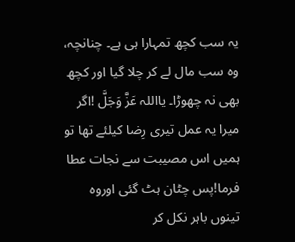یہ سب کچھ تمہارا ہی ہے۔ چنانچہ، وہ سب مال لے کر چلا گیا اور کچھ بھی نہ چھوڑا۔ یااللہ عَزَّ وَجَلَّ !اگر میرا یہ عمل تیری رِضا کیلئے تھا تو ہمیں اس مصیبت سے نجات عطا فرما!پس چٹان ہٹ گئی اوروہ تینوں باہر نکل کر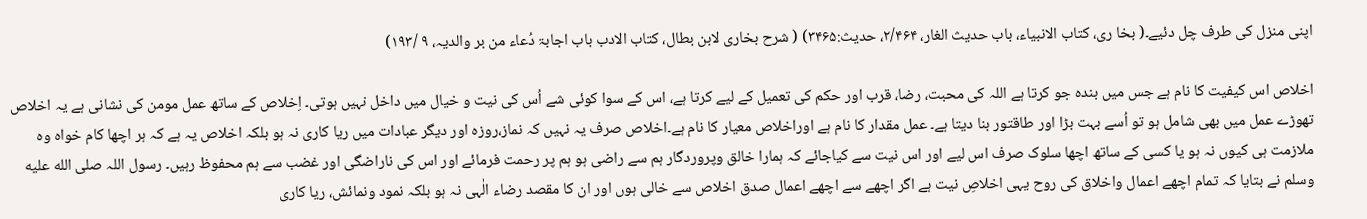اپنی منزل کی طرف چل دئیے۔( بخا ری، کتاب الانبیاء، باب حدیث الغار، ۲/۴۶۴، حدیث:۳۴۶۵) ( شرح بخاری لابن بطال، کتاب الادب باب اجابۃ دُعاء من بر والدیہ، ۹ /۱۹۳)

اخلاص اس کیفیت کا نام ہے جس میں بندہ جو کرتا ہے اللہ کی محبت، رضا، قرب اور حکم کی تعمیل کے لیے کرتا ہے، اس کے سوا کوئی شے اُس کی نیت و خیال میں داخل نہیں ہوتی۔ اِخلاص کے ساتھ عمل مومن کی نشانی ہے یہ اخلاص تھوڑے عمل میں بھی شامل ہو تو اُسے بہت بڑا اور طاقتور بنا دیتا ہے۔ عمل مقدار کا نام ہے اوراخلاص معیار کا نام ہے۔اخلاص صرف یہ نہیں کہ نماز،روزہ اور دیگر عبادات میں ریا کاری نہ ہو بلکہ اخلاص یہ ہے کہ ہر اچھا کام خواہ وہ ملازمت ہی کیوں نہ ہو یا کسی کے ساتھ اچھا سلوک صرف اس لیے اور اس نیت سے کیاجائے کہ ہمارا خالق وپروردگار ہم سے راضی ہو ہم پر رحمت فرمائے اور اس کی ناراضگی اور غضب سے ہم محفوظ رہیں۔ رسول اللہ صلى الله عليه وسلم نے بتایا کہ تمام اچھے اعمال واخلاق کی روح یہی اخلاصِ نیت ہے اگر اچھے سے اچھے اعمال صدق اخلاص سے خالی ہوں اور ان کا مقصد رضاء الٰہی نہ ہو بلکہ نمود ونمائش، ریا کاری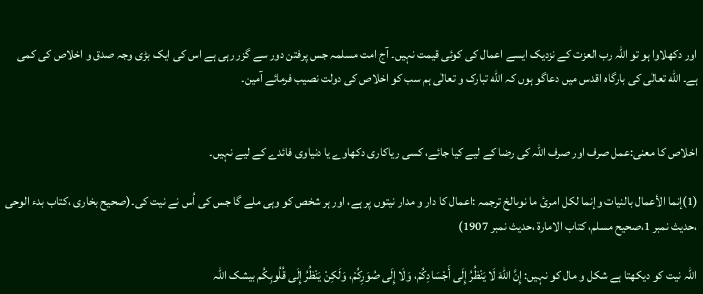اور دکھلاوا ہو تو اللہ رب العزت کے نزدیک ایسے اعمال کی کوئی قیمت نہیں۔ آج امت مسلمہ جس پرفتن دور سے گزر رہی ہے اس کی ایک بڑی وجہ صدق و اخلاص کی کمی ہے۔ الله تعالٰی کی بارگاہ اقدس میں دعاگو ہوں کہ الله تبارک و تعالٰی ہم سب کو اخلاص کی دولت نصیب فرمائے آمین۔


اخلاص کا معنی:عمل صرف اور صرف اللہ کی رضا کے لیے کیا جائے، کسی ریاکاری دکھاوے یا دنیاوی فائدے کے لیے نہیں۔

(1)إنما الأعمال بالنيات وإنما لكل امرئ ما نوىالخ ترجمہ :اعمال کا دار و مدار نیتوں پر ہے، اور ہر شخص کو وہی ملے گا جس کی اُس نے نیت کی۔(صحیح بخاری ،کتاب بدء الوحی ،حدیث نمبر 1،صحیح مسلم، کتاب الامارة ،حدیث نمبر 1907)

اللہ نیت کو دیکھتا ہے شکل و مال کو نہیں: إِنَّ اللهَ لَا يَنْظُرُ إِلَى أَجْسَادِكُمْ، وَلَا إِلَى صُوَرِكُمْ، وَلَكِنْ يَنْظُرُ إِلَى قُلُوبِكُم بیشک اللہ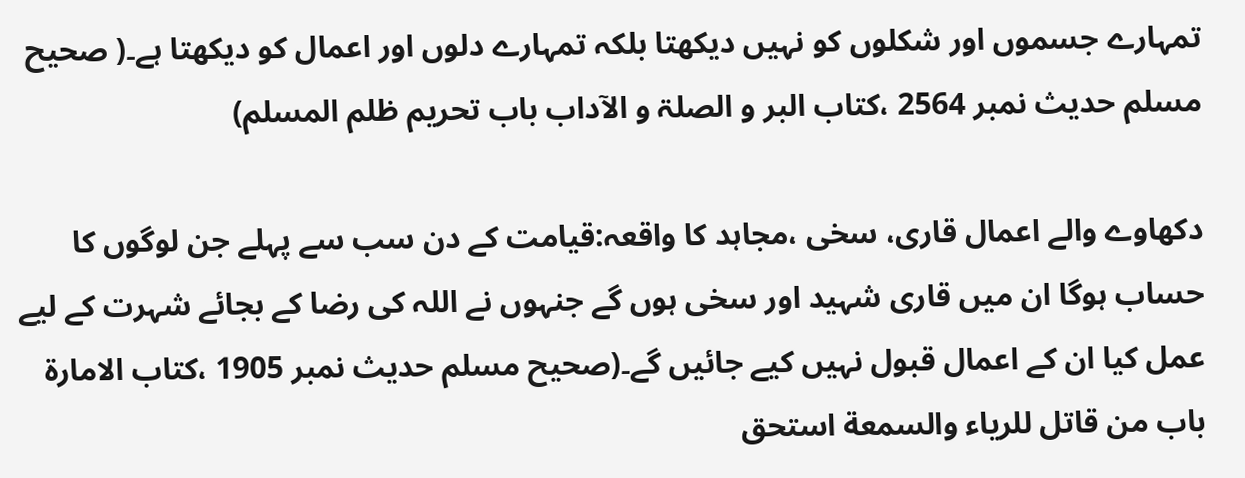تمہارے جسموں اور شکلوں کو نہیں دیکھتا بلکہ تمہارے دلوں اور اعمال کو دیکھتا ہے۔( صحیح مسلم حدیث نمبر 2564 ،کتاب البر و الصلۃ و الآداب باب تحريم ظلم المسلم)

دکھاوے والے اعمال قاری، سخی ،مجاہد کا واقعہ:قیامت کے دن سب سے پہلے جن لوگوں کا حساب ہوگا ان میں قاری شہید اور سخی ہوں گے جنہوں نے اللہ کی رضا کے بجائے شہرت کے لیے عمل کیا ان کے اعمال قبول نہیں کیے جائیں گے۔(صحیح مسلم حدیث نمبر 1905 ،کتاب الامارة باب من قاتل للرياء والسمعة استحق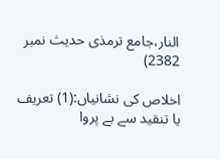النار،جامع ترمذی حدیث نمبر 2382)

اخلاص کی نشانیاں:(1) تعریف یا تنقید سے بے پروا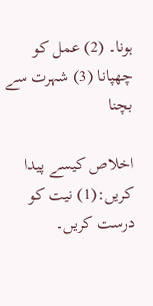ہونا۔ (2) عمل کو چھپانا (3) شہرت سے بچنا

اخلاص کیسے پیدا کریں:(1) نیت کو درست کریں۔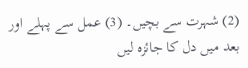(2) شہرت سے بچیں۔ (3) عمل سے پہلے اور بعد میں دل کا جائزہ لیں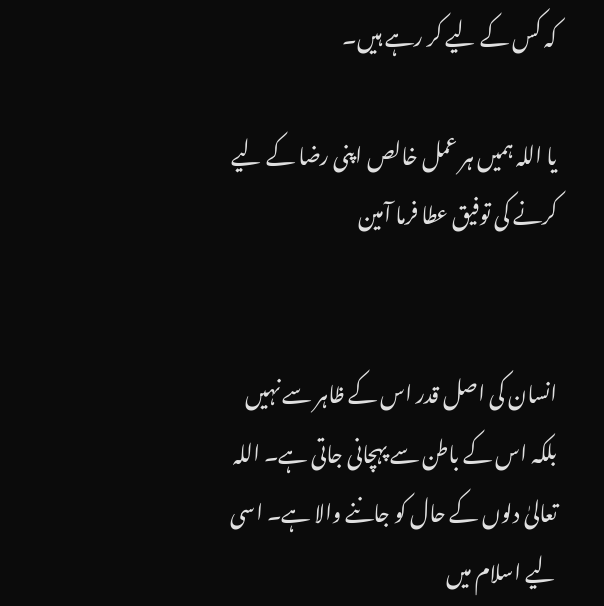کہ کس کے لیے کر رہے ہیں۔

یا اللہ ہمیں ہر عمل خالص اپنی رضا کے لیے کرنے کی توفیق عطا فرما آمین


انسان کی اصل قدر اس کے ظاہر سے نہیں بلکہ اس کے باطن سے پہچانی جاتی ہے۔ اللہ تعالیٰ دلوں کے حال کو جاننے والا ہے۔ اسی لیے اسلام میں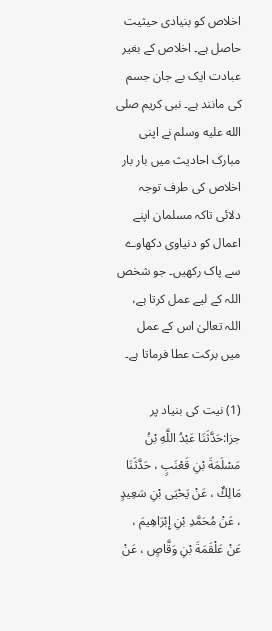اخلاص کو بنیادی حیثیت حاصل ہے۔ اخلاص کے بغیر عبادت ایک بے جان جسم کی مانند ہے۔ نبی کریم صلى الله عليه وسلم نے اپنی مبارک احادیث میں بار بار اخلاص کی طرف توجہ دلائی تاکہ مسلمان اپنے اعمال کو دنیاوی دکھاوے سے پاک رکھیں۔ جو شخص اللہ کے لیے عمل کرتا ہے، اللہ تعالیٰ اس کے عمل میں برکت عطا فرماتا ہے۔

(1) نیت کی بنیاد پر جزا:حَدَّثَنَا عَبْدُ اللَّهِ بْنُ مَسْلَمَةَ بْنِ قَعْنَبٍ ، حَدَّثَنَا مَالِكٌ ، عَنْ يَحْيَى بْنِ سَعِيدٍ ، عَنْ مُحَمَّدِ بْنِ إِبْرَاهِيمَ ، عَنْ عَلْقَمَةَ بْنِ وَقَّاصٍ ، عَنْ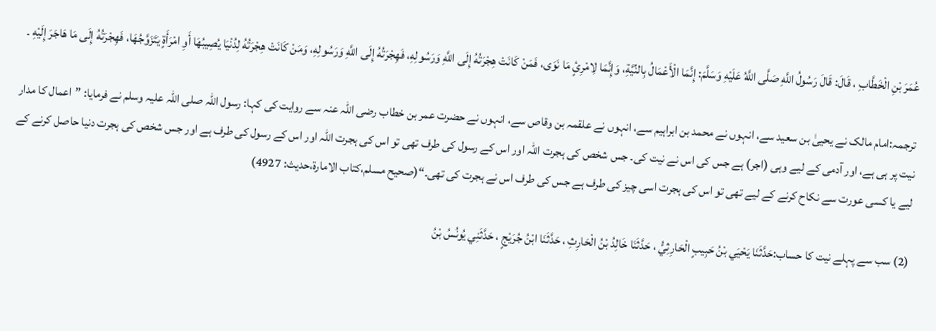عُمَرَ بْنِ الْخَطَّابِ ، قَالَ: قَالَ رَسُولُ اللَّهِ صَلَّى اللَّهُ عَلَيْهِ وَسَلَّمَ: إِنَّمَا الْأَعْمَالُ بِالنِّيَّةِ، وَإِنَّمَا لِامْرِئٍ مَا نَوَى، فَمَنْ كَانَتْ هِجْرَتُهُ إِلَى اللَّهِ وَرَسُولِهِ، فَهِجْرَتُهُ إِلَى اللَّهِ وَرَسُولِهِ، وَمَنْ كَانَتْ هِجْرَتُهُ لِدُنْيَا يُصِيبُهَا أَوِ امْرَأَةٍ يَتَزَوَّجُهَا، فَهِجْرَتُهُ إِلَى مَا هَاجَرَ إِلَيْهِ ۔

ترجمہ:امام مالک نے یحییٰ بن سعید سے، انہوں نے محمد بن ابراہیم سے، انہوں نے علقمہ بن وقاص سے، انہوں نے حضرت عمر بن خطاب رضی اللہ عنہ سے روایت کی کہا: رسول اللہ صلی اللہ علیہ وسلم نے فرمایا: ”اعمال کا مدار نیت پر ہی ہے، اور آدمی کے لیے وہی (اجر) ہے جس کی اس نے نیت کی۔ جس شخص کی ہجرت اللہ اور اس کے رسول کی طرف تھی تو اس کی ہجرت اللہ اور اس کے رسول کی طرف ہے اور جس شخص کی ہجرت دنیا حاصل کرنے کے لیے یا کسی عورت سے نکاح کرنے کے لیے تھی تو اس کی ہجرت اسی چیز کی طرف ہے جس کی طرف اس نے ہجرت کی تھی۔“(صحيح مسلم،كتاب الامارة،حدیث: 4927)

(2) سب سے پہلے نیت کا حساب:حَدَّثَنَا يَحْيَي بْنُ حَبِيبٍ الْحَارِثِيُّ ، حَدَّثَنَا خَالِدُ بْنُ الْحَارِثِ ، حَدَّثَنَا ابْنُ جُرَيْجٍ ، حَدَّثَنِي يُونُسُ بْنُ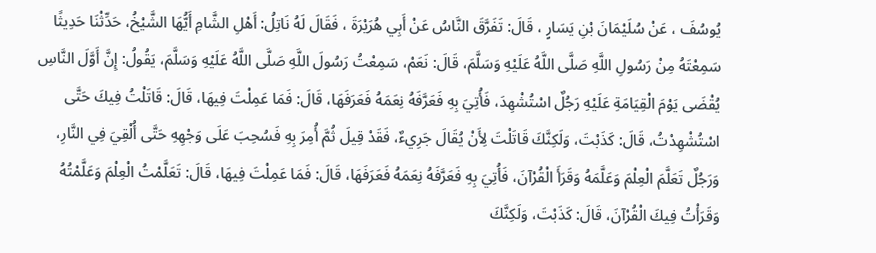يُوسُفَ ، عَنْ سُلَيْمَانَ بْنِ يَسَارٍ ، قَالَ: تَفَرَّقَ النَّاسُ عَنْ أَبِي هُرَيْرَةَ ، فَقَالَ لَهُ نَاتِلُ: أَهْلِ الشَّامِ أَيُّهَا الشَّيْخُ، حَدِّثْنَا حَدِيثًا سَمِعْتَهُ مِنْ رَسُولِ اللَّهِ صَلَّى اللَّهُ عَلَيْهِ وَسَلَّمَ، قَالَ: نَعَمْ، سَمِعْتُ رَسُولَ اللَّهِ صَلَّى اللَّهُ عَلَيْهِ وَسَلَّمَ، يَقُولُ: إِنَّ أَوَّلَ النَّاسِ يُقْضَى يَوْمَ الْقِيَامَةِ عَلَيْهِ رَجُلٌ اسْتُشْهِدَ، فَأُتِيَ بِهِ فَعَرَّفَهُ نِعَمَهُ فَعَرَفَهَا، قَالَ: فَمَا عَمِلْتَ فِيهَا، قَالَ: قَاتَلْتُ فِيكَ حَتَّى اسْتُشْهِدْتُ، قَالَ: كَذَبْتَ، وَلَكِنَّكَ قَاتَلْتَ لِأَنْ يُقَالَ جَرِيءٌ، فَقَدْ قِيلَ ثُمَّ أُمِرَ بِهِ فَسُحِبَ عَلَى وَجْهِهِ حَتَّى أُلْقِيَ فِي النَّارِ، وَرَجُلٌ تَعَلَّمَ الْعِلْمَ وَعَلَّمَهُ وَقَرَأَ الْقُرْآنَ، فَأُتِيَ بِهِ فَعَرَّفَهُ نِعَمَهُ فَعَرَفَهَا، قَالَ: فَمَا عَمِلْتَ فِيهَا، قَالَ: تَعَلَّمْتُ الْعِلْمَ وَعَلَّمْتُهُ وَقَرَأْتُ فِيكَ الْقُرْآنَ، قَالَ: كَذَبْتَ، وَلَكِنَّكَ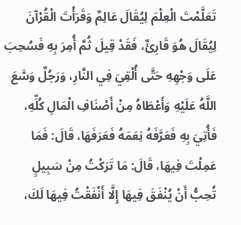تَعَلَّمْتَ الْعِلْمَ لِيُقَالَ عَالِمٌ وَقَرَأْتَ الْقُرْآنَ لِيُقَالَ هُوَ قَارِئٌ، فَقَدْ قِيلَ ثُمَّ أُمِرَ بِهِ فَسُحِبَ عَلَى وَجْهِهِ حَتَّى أُلْقِيَ فِي النَّارِ، وَرَجُلٌ وَسَّعَ اللَّهُ عَلَيْهِ وَأَعْطَاهُ مِنْ أَصْنَافِ الْمَالِ كُلِّهِ، فَأُتِيَ بِهِ فَعَرَّفَهُ نِعَمَهُ فَعَرَفَهَا، قَالَ: فَمَا عَمِلْتَ فِيهَا، قَالَ: مَا تَرَكْتُ مِنْ سَبِيلٍ تُحِبُّ أَنْ يُنْفَقَ فِيهَا إِلَّا أَنْفَقْتُ فِيهَا لَكَ،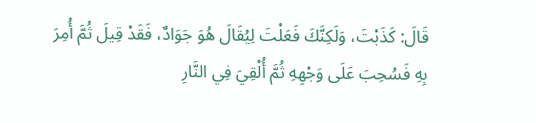قَالَ: كَذَبْتَ، وَلَكِنَّكَ فَعَلْتَ لِيُقَالَ هُوَ جَوَادٌ، فَقَدْ قِيلَ ثُمَّ أُمِرَ بِهِ فَسُحِبَ عَلَى وَجْهِهِ ثُمَّ أُلْقِيَ فِي النَّارِ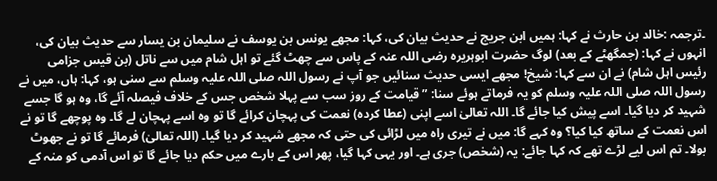۔ترجمہ :خالد بن حارث نے کہا: ہمیں ابن جریج نے حدیث بیان کی، کہا: مجھے یونس بن یوسف نے سلیمان بن یسار سے حدیث بیان کی، انہوں نے کہا: (جمگھٹے کے بعد) لوگ حضرت ابوہریرہ رضی اللہ عنہ کے پاس سے چھٹ گئے تو اہل شام میں سے ناتل (بن قیس جزامی رئیس اہل شام) نے ان سے کہا: شیخ! مجھے ایسی حدیث سنائیں جو آپ نے رسول اللہ صلی اللہ علیہ وسلم سے سنی ہو، کہا: ہاں، میں نے رسول اللہ صلی اللہ علیہ وسلم کو یہ فرماتے ہوئے سنا: ”قیامت کے روز سب سے پہلا شخص جس کے خلاف فیصلہ آئے گا، وہ ہو گا جسے شہید کر دیا گیا۔ اسے پیش کیا جائے گا۔ اللہ تعالیٰ اسے اپنی (عطا کردہ) نعمت کی پہچان کرائے گا تو وہ اسے پہچان لے گا۔ وہ پوچھے گا تو نے اس نعمت کے ساتھ کیا کیا؟ وہ کہے گا: میں نے تیری راہ میں لڑائی کی حتی کہ مجھے شہید کر دیا گیا۔ (اللہ تعالیٰ) فرمائے گا تو نے جھوٹ بولا۔ تم اس لیے لڑے تھے کہ کہا جائے: یہ (شخص) جری ہے۔ اور یہی کہا گیا، پھر اس کے بارے میں حکم دیا جائے گا تو اس آدمی کو منہ کے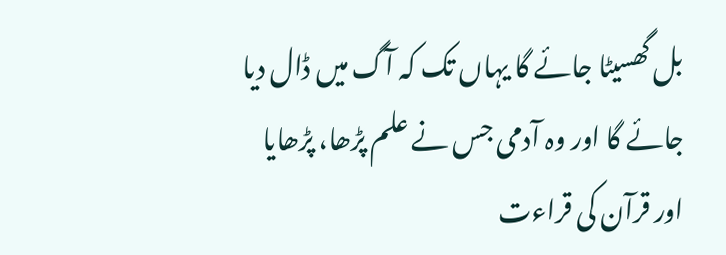بل گھسیٹا جائے گا یہاں تک کہ آگ میں ڈال دیا جائے گا اور وہ آدمی جس نے علم پڑھا، پڑھایا اور قرآن کی قراءت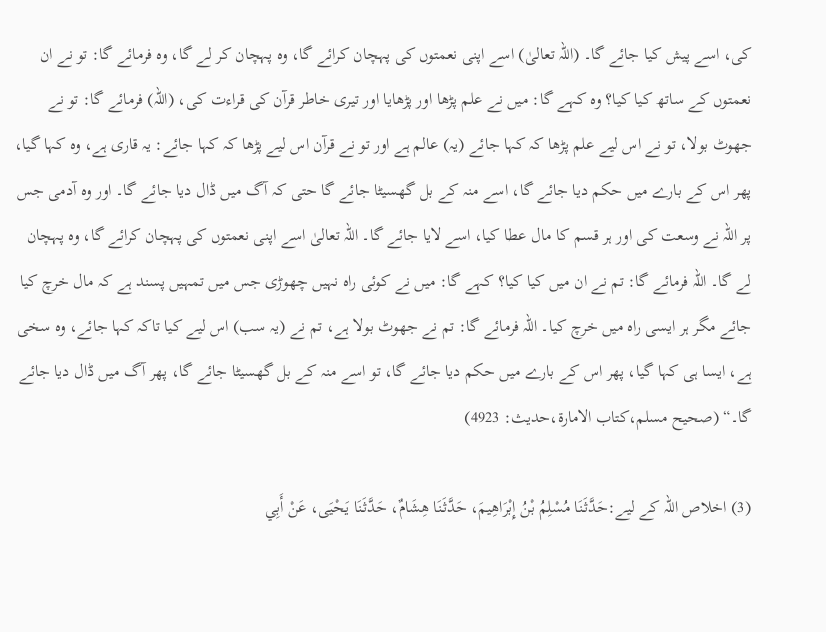کی، اسے پیش کیا جائے گا۔ (اللہ تعالیٰ) اسے اپنی نعمتوں کی پہچان کرائے گا، وہ پہچان کر لے گا، وہ فرمائے گا: تو نے ان نعمتوں کے ساتھ کیا کیا؟ وہ کہے گا: میں نے علم پڑھا اور پڑھایا اور تیری خاطر قرآن کی قراءت کی، (اللہ) فرمائے گا: تو نے جھوٹ بولا، تو نے اس لیے علم پڑھا کہ کہا جائے (یہ) عالم ہے اور تو نے قرآن اس لیے پڑھا کہ کہا جائے: یہ قاری ہے، وہ کہا گیا، پھر اس کے بارے میں حکم دیا جائے گا، اسے منہ کے بل گھسیٹا جائے گا حتی کہ آگ میں ڈال دیا جائے گا۔ اور وہ آدمی جس پر اللہ نے وسعت کی اور ہر قسم کا مال عطا کیا، اسے لایا جائے گا۔ اللہ تعالیٰ اسے اپنی نعمتوں کی پہچان کرائے گا، وہ پہچان لے گا۔ اللہ فرمائے گا: تم نے ان میں کیا کیا؟ کہے گا: میں نے کوئی راہ نہیں چھوڑی جس میں تمہیں پسند ہے کہ مال خرچ کیا جائے مگر ہر ایسی راہ میں خرچ کیا۔ اللہ فرمائے گا: تم نے جھوٹ بولا ہے، تم نے (یہ سب) اس لیے کیا تاکہ کہا جائے، وہ سخی ہے، ایسا ہی کہا گیا، پھر اس کے بارے میں حکم دیا جائے گا، تو اسے منہ کے بل گھسیٹا جائے گا، پھر آگ میں ڈال دیا جائے گا۔“ (صحيح مسلم،كتاب الامارة،حدیث: 4923)

(3) اخلاص اللہ کے لیے:حَدَّثَنَا مُسْلِمُ بْنُ إِبْرَاهِيمَ، حَدَّثَنَا هِشَامٌ، حَدَّثَنَا يَحْيَى، عَنْ أَبِي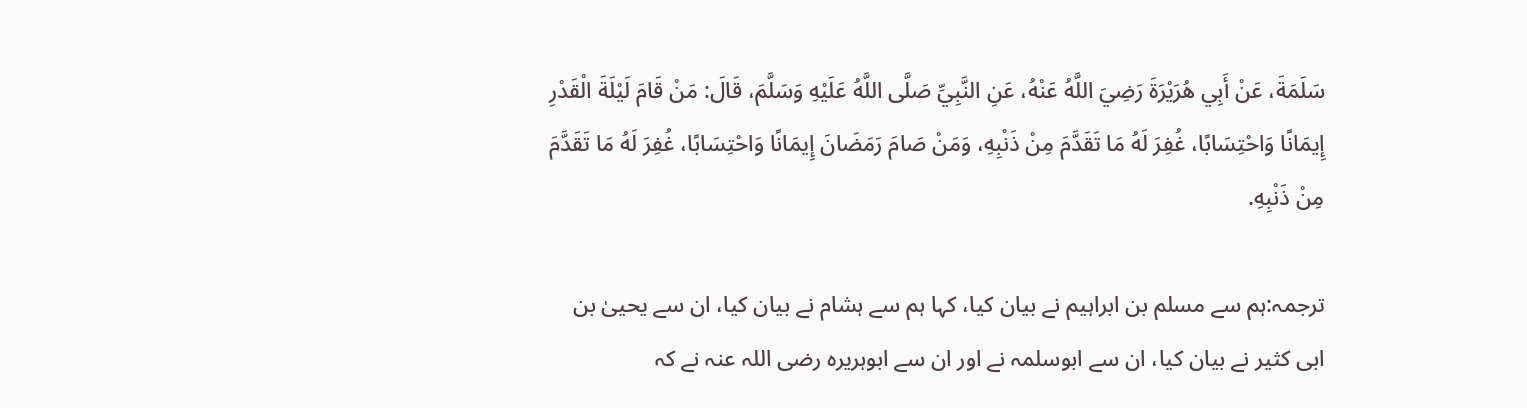سَلَمَةَ، عَنْ أَبِي هُرَيْرَةَ رَضِيَ اللَّهُ عَنْهُ، عَنِ النَّبِيِّ صَلَّى اللَّهُ عَلَيْهِ وَسَلَّمَ، قَالَ: مَنْ قَامَ لَيْلَةَ الْقَدْرِ إِيمَانًا وَاحْتِسَابًا، غُفِرَ لَهُ مَا تَقَدَّمَ مِنْ ذَنْبِهِ، وَمَنْ صَامَ رَمَضَانَ إِيمَانًا وَاحْتِسَابًا، غُفِرَ لَهُ مَا تَقَدَّمَ مِنْ ذَنْبِهِ.

ترجمہ:ہم سے مسلم بن ابراہیم نے بیان کیا، کہا ہم سے ہشام نے بیان کیا، ان سے یحییٰ بن ابی کثیر نے بیان کیا، ان سے ابوسلمہ نے اور ان سے ابوہریرہ رضی اللہ عنہ نے کہ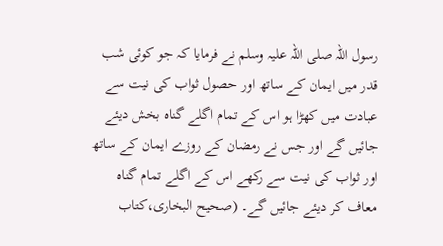رسول اللہ صلی اللہ علیہ وسلم نے فرمایا کہ جو کوئی شب قدر میں ایمان کے ساتھ اور حصول ثواب کی نیت سے عبادت میں کھڑا ہو اس کے تمام اگلے گناہ بخش دیئے جائیں گے اور جس نے رمضان کے روزے ایمان کے ساتھ اور ثواب کی نیت سے رکھے اس کے اگلے تمام گناہ معاف کر دیئے جائیں گے۔ (صحيح البخاری،كتاب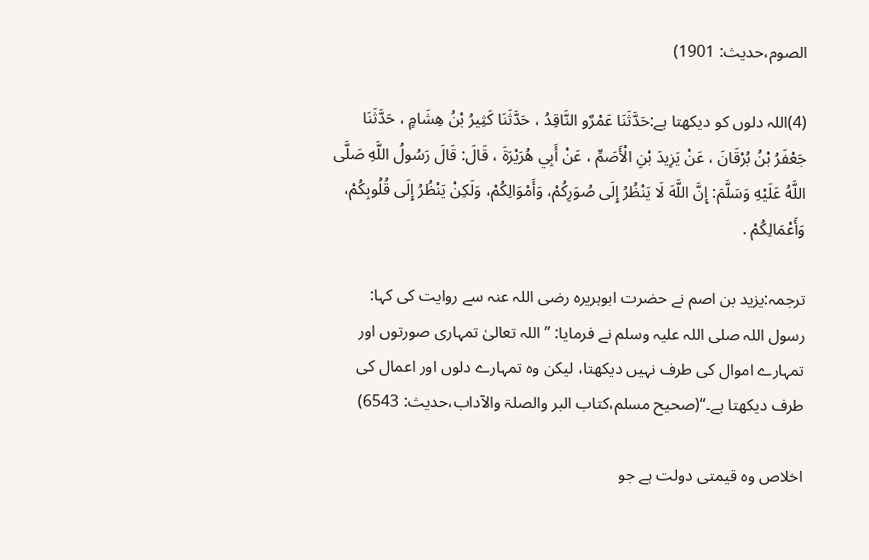الصوم،حدیث: 1901)

(4)اللہ دلوں کو دیکھتا ہے:حَدَّثَنَا عَمْرٌو النَّاقِدُ ، حَدَّثَنَا كَثِيرُ بْنُ هِشَامٍ ، حَدَّثَنَا جَعْفَرُ بْنُ بُرْقَانَ ، عَنْ يَزِيدَ بْنِ الْأَصَمِّ ، عَنْ أَبِي هُرَيْرَةَ ، قَالَ: قَالَ رَسُولُ اللَّهِ صَلَّى اللَّهُ عَلَيْهِ وَسَلَّمَ: إِنَّ اللَّهَ لَا يَنْظُرُ إِلَى صُوَرِكُمْ، وَأَمْوَالِكُمْ، وَلَكِنْ يَنْظُرُ إِلَى قُلُوبِكُمْ، وَأَعْمَالِكُمْ .

ترجمہ:یزید بن اصم نے حضرت ابوہریرہ رضی اللہ عنہ سے روایت کی کہا: رسول اللہ صلی اللہ علیہ وسلم نے فرمایا: ”اللہ تعالیٰ تمہاری صورتوں اور تمہارے اموال کی طرف نہیں دیکھتا، لیکن وہ تمہارے دلوں اور اعمال کی طرف دیکھتا ہے۔“(صحيح مسلم،كتاب البر والصلۃ والآداب،حدیث: 6543)

اخلاص وہ قیمتی دولت ہے جو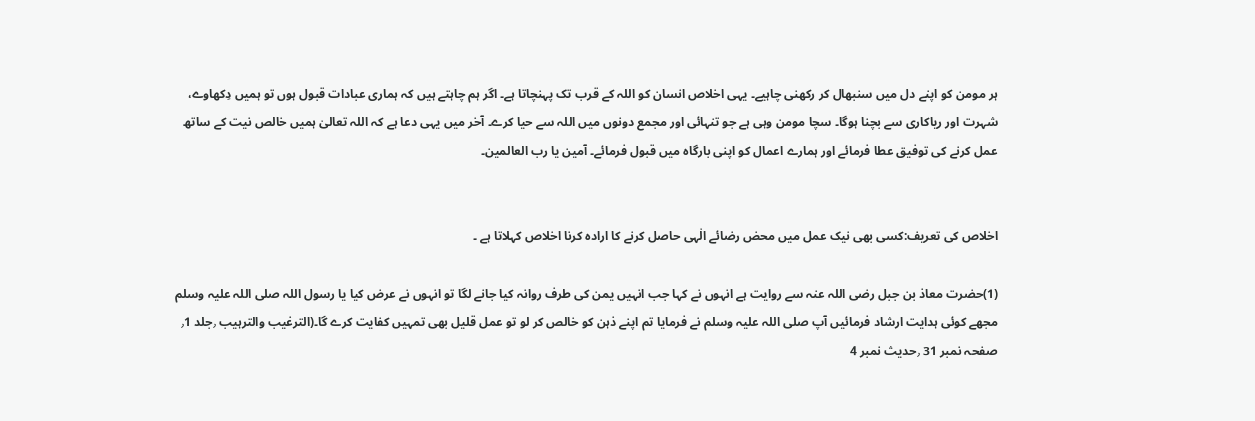ہر مومن کو اپنے دل میں سنبھال کر رکھنی چاہیے۔ یہی اخلاص انسان کو اللہ کے قرب تک پہنچاتا ہے۔ اگر ہم چاہتے ہیں کہ ہماری عبادات قبول ہوں تو ہمیں دِکھاوے، شہرت اور ریاکاری سے بچنا ہوگا۔ سچا مومن وہی ہے جو تنہائی اور مجمع دونوں میں اللہ سے حیا کرے۔ آخر میں یہی دعا ہے کہ اللہ تعالیٰ ہمیں خالص نیت کے ساتھ عمل کرنے کی توفیق عطا فرمائے اور ہمارے اعمال کو اپنی بارگاہ میں قبول فرمائے۔ آمین یا رب العالمین۔


اخلاص کی تعریف:کسی بھی نیک عمل میں محض رضائے الٰہی حاصل کرنے کا ارادہ کرنا اخلاص کہلاتا ہے ۔

(1)حضرت معاذ بن جبل رضی اللہ عنہ سے روایت ہے انہوں نے کہا جب انہیں یمن کی طرف روانہ کیا جانے لگا تو انہوں نے عرض کیا یا رسول اللہ صلی اللہ علیہ وسلم مجھے کوئی ہدایت ارشاد فرمائیں آپ صلی اللہ علیہ وسلم نے فرمایا تم اپنے ذہن کو خالص کر لو تو عمل قلیل بھی تمہیں کفایت کرے گا۔(الترغیب والترہیب ٫جلد ٫1 صفحہ نمبر 31 ٫حدیث نمبر 4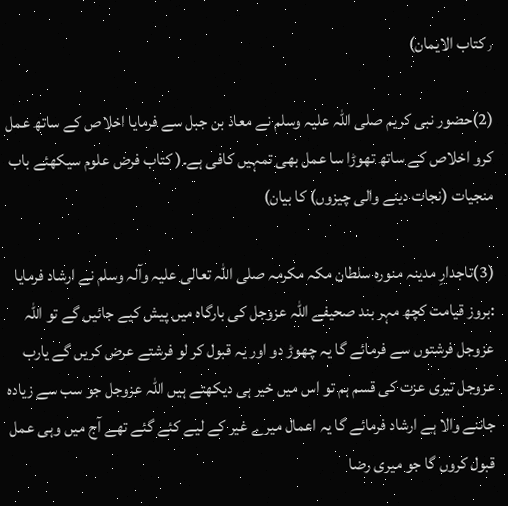٫کتاب الایمان)

(2)حضور نبی کریم صلی اللہ علیہ وسلم نے معاذ بن جبل سے فرمایا اخلاص کے ساتھ عمل کرو اخلاص کے ساتھ تھوڑا سا عمل بھی تمہیں کافی ہے۔( کتاب فرض علوم سیکھئے باب منجیات (نجات دینے والی چیزوں) کا بیان)

(3)تاجدارِ مدینہ منورہ سلطان مکہ مکرمہ صلی اللہ تعالی علیہ وآلہ وسلم نے ارشاد فرمایا :بروز قیامت کچھ مہر بند صحیفے اللہ عزوجل کی بارگاہ میں پیش کیے جائیں گے تو اللہ عزوجل فرشتوں سے فرمائے گا یہ چھوڑ دو اور یہ قبول کر لو فرشتے عرض کریں گے یارب عزوجل تیری عزت کی قسم ہم تو اس میں خیر ہی دیکھتے ہیں اللہ عزوجل جو سب سے زیادہ جاننے والا ہے ارشاد فرمائے گا یہ اعمال میرے غیر کے لیے کئے گئے تھے آج میں وہی عمل قبول کروں گا جو میری رضا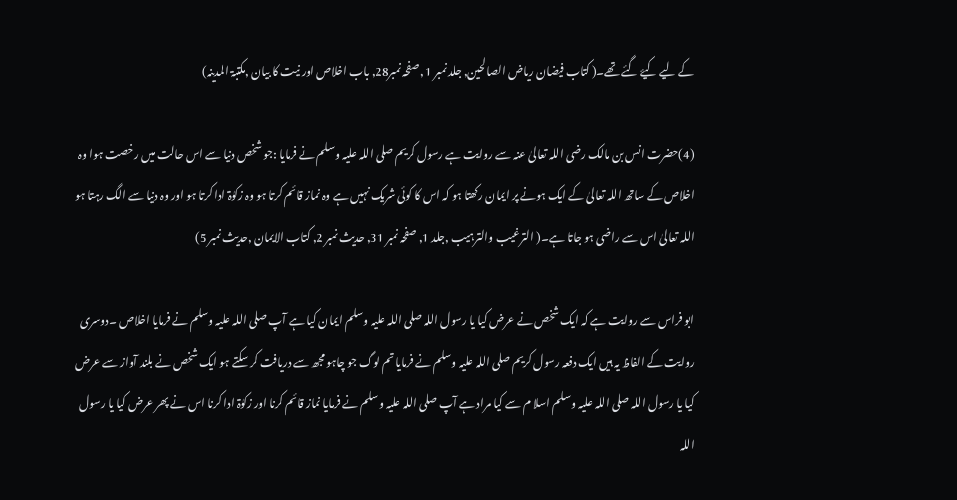کے لیے کیۓ گئے تھے۔( کتاب فیضان ریاض الصالحین٫ جلد نمبر 1 ٫صفحہ نمبر٫28 باب اخلاص اور نیت کا بیان ٫مکتبۃ المدینہ)

(4)حضرت انس بن مالک رضی اللہ تعالیٰ عنہ سے روایت ہے رسول کریم صلی اللہ علیہ وسلم نے فرمایا :جو شخص دنیا سے اس حالت میں رخصت ہوا وہ اخلاص کے ساتھ اللہ تعالیٰ کے ایک ہونے پر ایمان رکھتا ہو کہ اس کا کوئی شریک نہیں ہے وہ نماز قائم کرتا ہو وہ زکوٰۃ ادا کرتا ہو اور وہ دنیا سے الگ رہتا ہو اللہ تعالیٰ اس سے راضی ہو جاتا ہے۔( الترغیب والترہیب ٫جلد ٫1 صفحہ نمبر ٫31 حدیث نمبر ٫2 کتاب الایمان ٫حدیث نمبر 5)

ابو فراس سے روایت ہے کہ ایک شخص نے عرض کیا یا رسول اللہ صلی اللہ علیہ وسلم ایمان کیا ہے آپ صلی اللہ علیہ وسلم نے فرمایا اخلاص ۔دوسری روایت کے الفاظ یہ ہیں ایک دفعہ رسول کریم صلی اللہ علیہ وسلم نے فرمایا تم لوگ جو چاہو مجھ سے دریافت کر سکتے ہو ایک شخص نے بلند آواز سے عرض کیا یا رسول اللہ صلی اللہ علیہ وسلم اسلا م سے کیا مراد ہے آپ صلی اللہ علیہ وسلم نے فرمایا نماز قائم کرنا اور زکوٰۃ ادا کرنا اس نے پھر عرض کیا یا رسول اللہ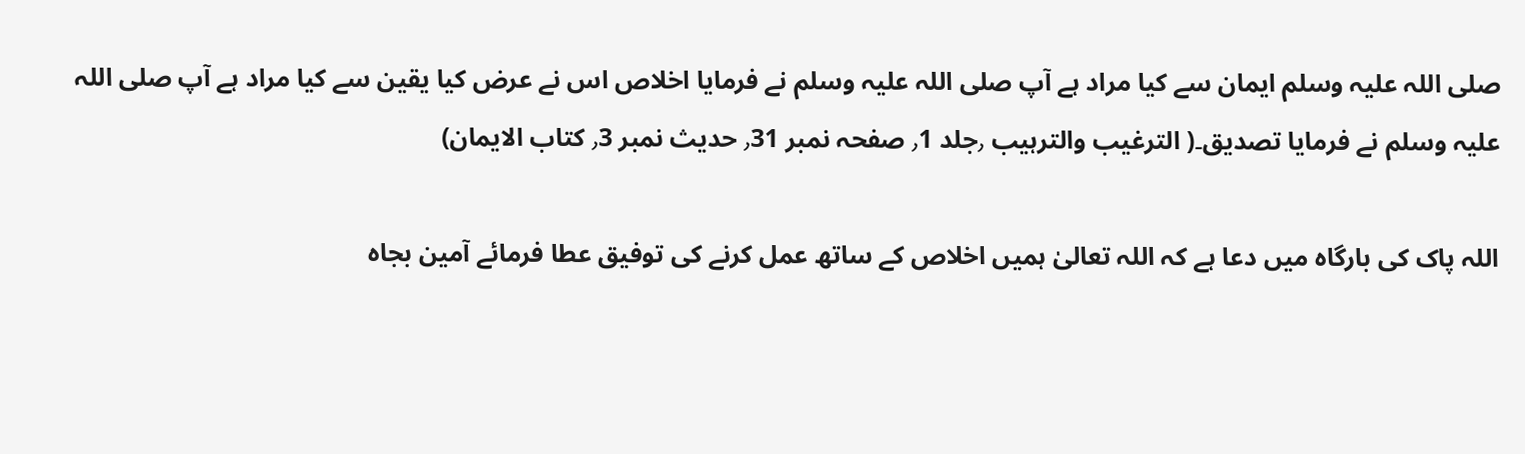صلی اللہ علیہ وسلم ایمان سے کیا مراد ہے آپ صلی اللہ علیہ وسلم نے فرمایا اخلاص اس نے عرض کیا یقین سے کیا مراد ہے آپ صلی اللہ علیہ وسلم نے فرمایا تصدیق۔( الترغیب والترہیب ٫جلد ٫1 صفحہ نمبر ٫31 حدیث نمبر ٫3 کتاب الایمان)

اللہ پاک کی بارگاہ میں دعا ہے کہ اللہ تعالیٰ ہمیں اخلاص کے ساتھ عمل کرنے کی توفیق عطا فرمائے آمین بجاہ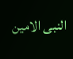النبی الامین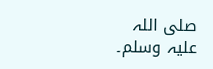صلی اللہ علیہ وسلم۔